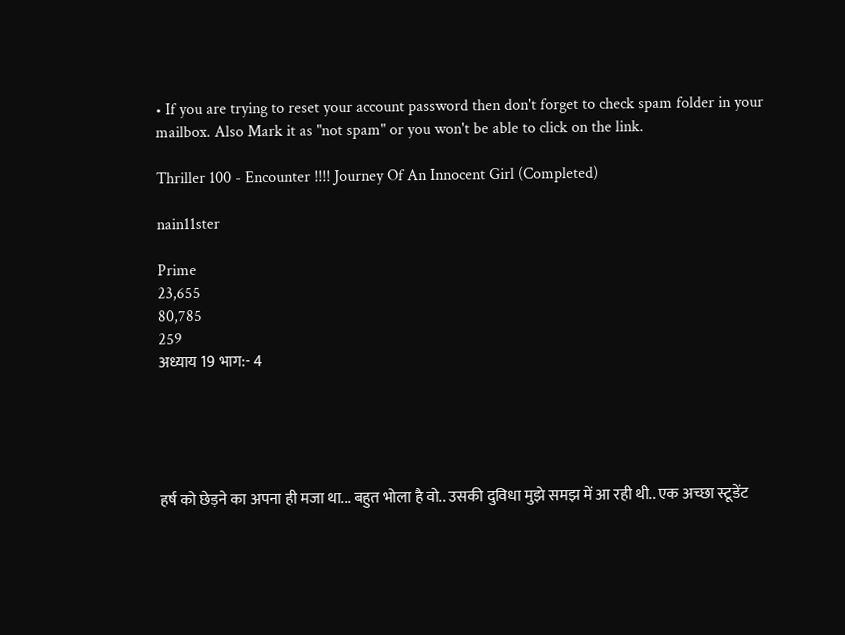• If you are trying to reset your account password then don't forget to check spam folder in your mailbox. Also Mark it as "not spam" or you won't be able to click on the link.

Thriller 100 - Encounter !!!! Journey Of An Innocent Girl (Completed)

nain11ster

Prime
23,655
80,785
259
अध्याय 19 भाग:- 4





हर्ष को छेड़ने का अपना ही मजा था... बहुत भोला है वो.. उसकी दुविधा मुझे समझ में आ रही थी.. एक अच्छा स्टूडेंट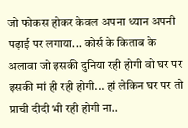जो फोकस होकर केवल अपना ध्यान अपनी पढ़ाई पर लगाया... कोर्स के किताब के अलावा जो इसकी दुनिया रही होगी वो घर पर इसकी मां ही रही होगी... हां लेकिन घर पर तो प्राची दीदी भी रही होगी ना..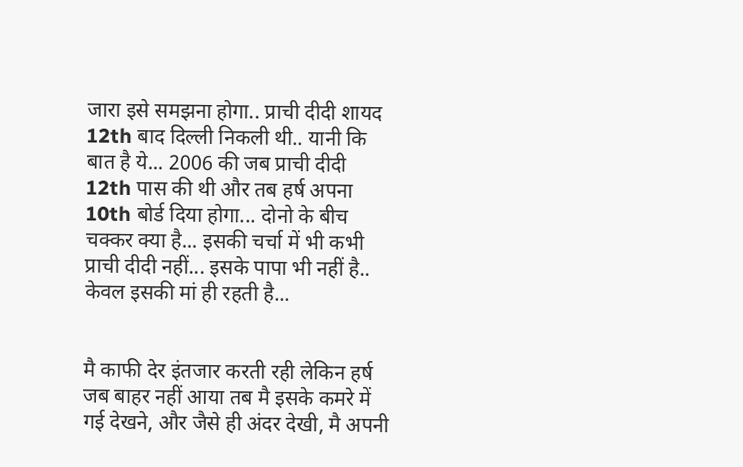जारा इसे समझना होगा.. प्राची दीदी शायद 12th बाद दिल्ली निकली थी.. यानी कि बात है ये... 2006 की जब प्राची दीदी 12th पास की थी और तब हर्ष अपना 10th बोर्ड दिया होगा... दोनो के बीच चक्कर क्या है... इसकी चर्चा में भी कभी प्राची दीदी नहीं... इसके पापा भी नहीं है.. केवल इसकी मां ही रहती है...


मै काफी देर इंतजार करती रही लेकिन हर्ष जब बाहर नहीं आया तब मै इसके कमरे में गई देखने, और जैसे ही अंदर देखी, मै अपनी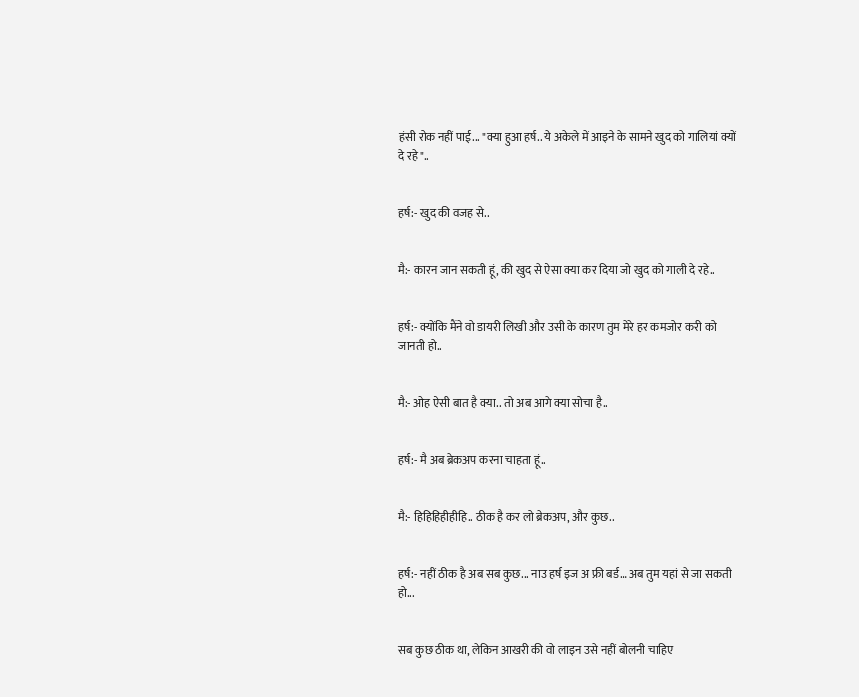हंसी रोक नहीं पाई... "क्या हुआ हर्ष.. ये अकेले में आइने के सामने खुद को गालियां क्यों दे रहे"..


हर्ष:- खुद की वजह से..


मै:- कारन जान सकती हूं, की खुद से ऐसा क्या कर दिया जो खुद को गाली दे रहे..


हर्ष:- क्योंकि मैंने वो डायरी लिखी और उसी के कारण तुम मेरे हर कमजोर करी को जानती हो..


मै:- ओह ऐसी बात है क्या.. तो अब आगे क्या सोचा है..


हर्ष:- मै अब ब्रेकअप करना चाहता हूं..


मै:- हिहिहिहीहीहि.. ठीक है कर लो ब्रेकअप, और कुछ..


हर्ष:- नहीं ठीक है अब सब कुछ... नाउ हर्ष इज अ फ्री बर्ड… अब तुम यहां से जा सकती हो...


सब कुछ ठीक था, लेकिन आखरी की वो लाइन उसे नहीं बोलनी चाहिए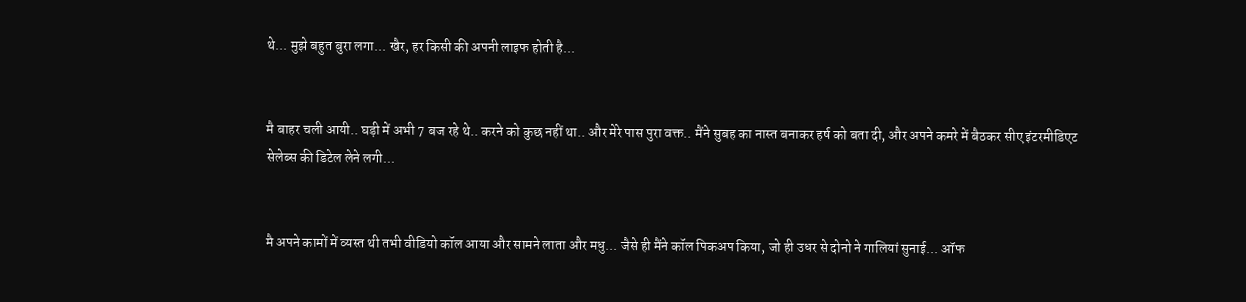थे... मुझे बहुत बुरा लगा... खैर, हर किसी की अपनी लाइफ होती है...


मै बाहर चली आयी.. घड़ी में अभी 7 बज रहे थे.. करने को कुछ नहीं था.. और मेरे पास पुरा वक्त.. मैंने सुबह का नास्त बनाकर हर्ष को बता दी, और अपने कमरे में बैठकर सीए इंटरमीडिएट सेलेब्स की डिटेल लेने लगी...


मै अपने कामों में व्यस्त थी तभी वीडियो कॉल आया और सामने लाता और मधु... जैसे ही मैंने कॉल पिकअप किया, जो ही उधर से दोनो ने गालियां सुनाई... ऑफ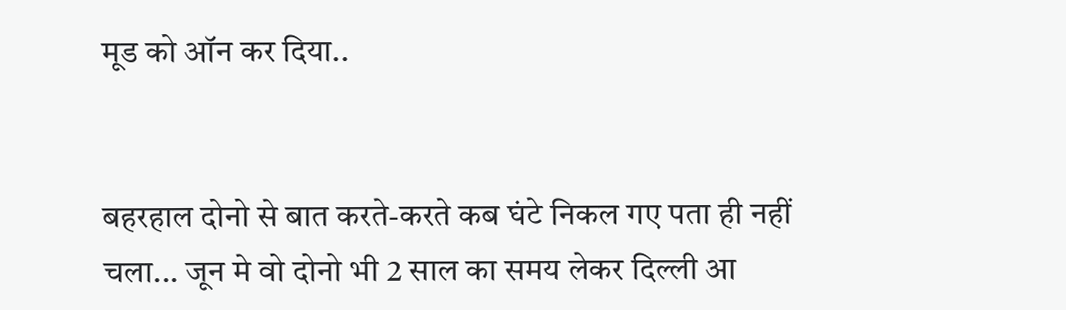मूड को ऑन कर दिया..


बहरहाल दोनो से बात करते-करते कब घंटे निकल गए पता ही नहीं चला... जून मे वो दोनो भी 2 साल का समय लेकर दिल्ली आ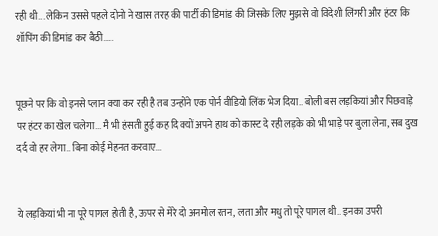रही थी... लेकिन उससे पहले दोनो ने खास तरह की पार्टी की डिमांड की जिसके लिए मुझसे वो विदेशी लिंगरी और हंटर कि शॉपिंग की डिमांड कर बैठी.….


पूछने पर कि वो इनसे प्लान क्या कर रही है तब उन्होंने एक पोर्न वीडियो लिंक भेज दिया.. बोली बस लड़कियां और पिछवाड़े पर हंटर का खेल चलेगा... मै भी हंसती हुई कह दि क्यों अपने हाथ को कास्ट दे रही लड़के को भी भाड़े पर बुला लेना, सब दुख दर्द वो हर लेगा.. बिना कोई मेहनत करवाए...


ये लड़कियां भी ना पूरे पागल होती है, ऊपर से मेरे दो अनमोल रतन, लता और मधु तो पूरे पागल थी.. इनका उपरी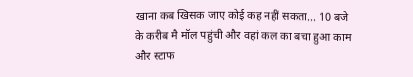खाना कब खिसक जाए कोई कह नहीं सकता... 10 बजे के करीब मै मॉल पहुंची और वहां कल का बचा हुआ काम और स्टाफ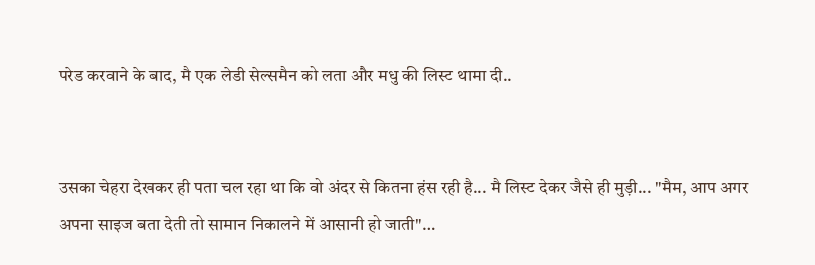परेड करवाने के बाद, मै एक लेडी सेल्समैन को लता और मधु की लिस्ट थामा दी..


उसका चेहरा देखकर ही पता चल रहा था कि वो अंदर से कितना हंस रही है... मै लिस्ट देकर जैसे ही मुड़ी... "मैम, आप अगर अपना साइज बता देती तो सामान निकालने में आसानी हो जाती"…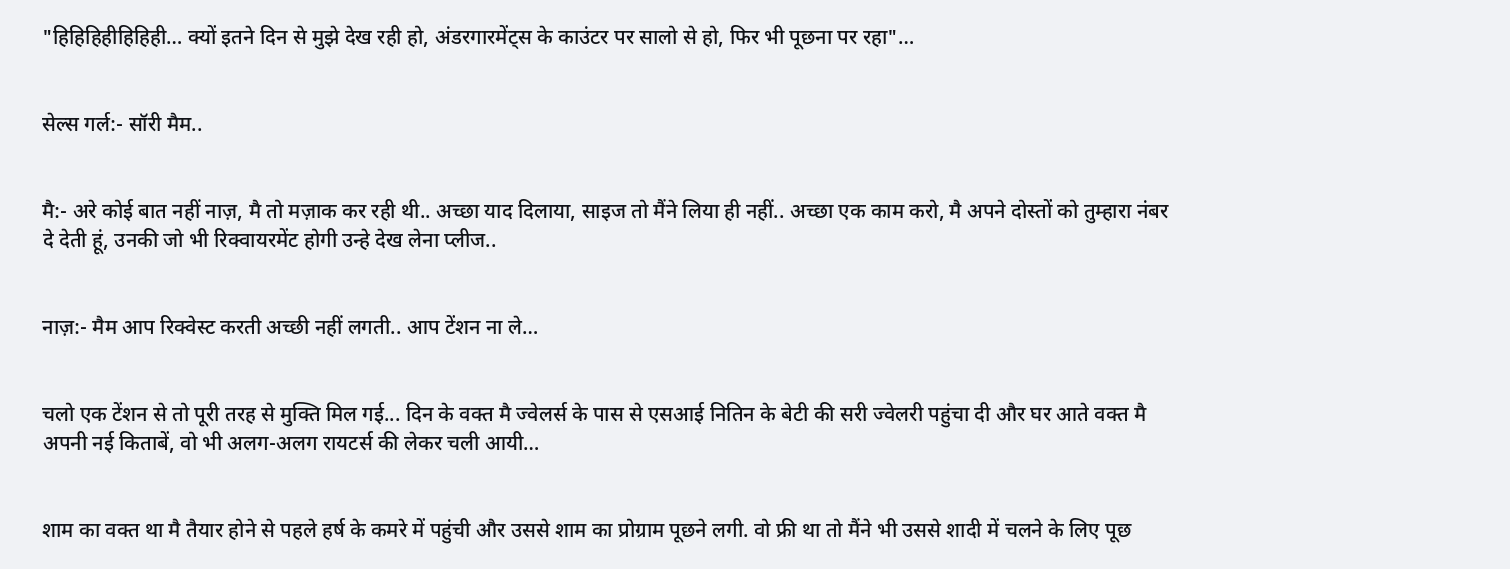"हिहिहिहीहिहिही… क्यों इतने दिन से मुझे देख रही हो, अंडरगारमेंट्स के काउंटर पर सालो से हो, फिर भी पूछना पर रहा"…


सेल्स गर्ल:- सॉरी मैम..


मै:- अरे कोई बात नहीं नाज़, मै तो मज़ाक कर रही थी.. अच्छा याद दिलाया, साइज तो मैंने लिया ही नहीं.. अच्छा एक काम करो, मै अपने दोस्तों को तुम्हारा नंबर दे देती हूं, उनकी जो भी रिक्वायरमेंट होगी उन्हे देख लेना प्लीज..


नाज़:- मैम आप रिक्वेस्ट करती अच्छी नहीं लगती.. आप टेंशन ना ले…


चलो एक टेंशन से तो पूरी तरह से मुक्ति मिल गई... दिन के वक्त मै ज्वेलर्स के पास से एसआई नितिन के बेटी की सरी ज्वेलरी पहुंचा दी और घर आते वक्त मै अपनी नई किताबें, वो भी अलग-अलग रायटर्स की लेकर चली आयी…


शाम का वक्त था मै तैयार होने से पहले हर्ष के कमरे में पहुंची और उससे शाम का प्रोग्राम पूछने लगी. वो फ्री था तो मैंने भी उससे शादी में चलने के लिए पूछ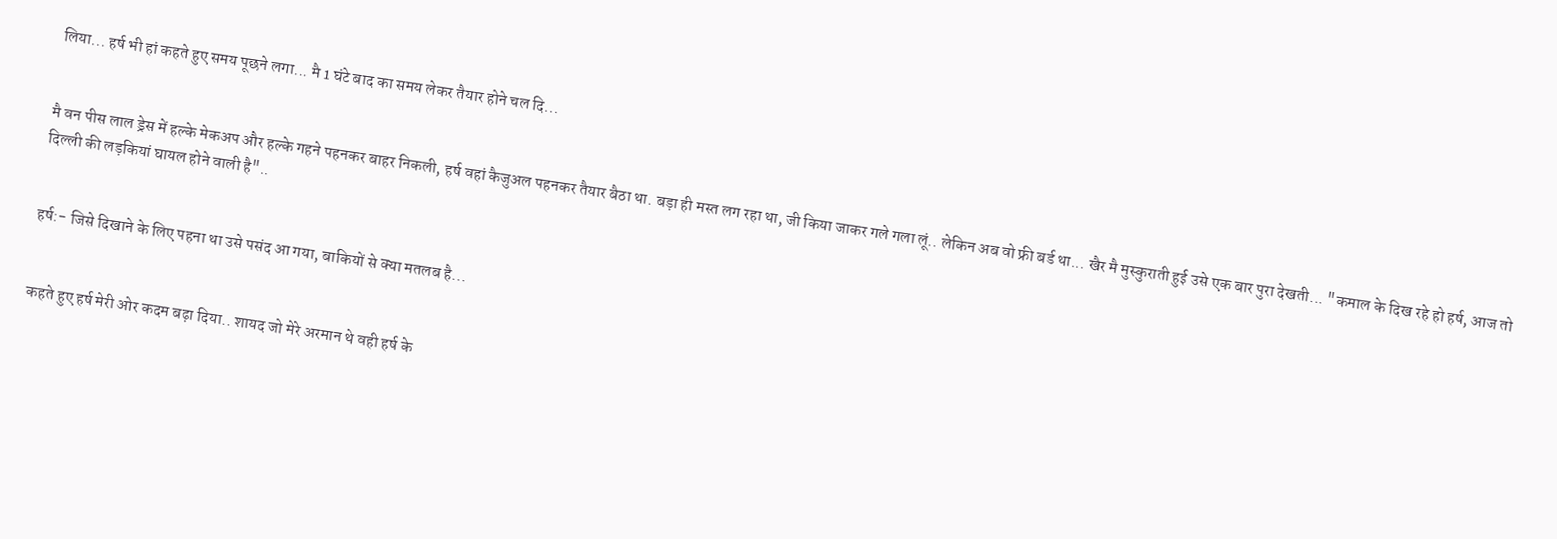लिया... हर्ष भी हां कहते हुए समय पूछने लगा... मै 1 घंटे बाद का समय लेकर तैयार होने चल दि...


मै वन पीस लाल ड्रेस में हल्के मेकअप और हल्के गहने पहनकर बाहर निकली, हर्ष वहां कैजुअल पहनकर तैयार बैठा था. बड़ा ही मस्त लग रहा था, जी किया जाकर गले गला लूं.. लेकिन अब वो फ्री बर्ड था... खैर मै मुस्कुराती हुई उसे एक बार पुरा देखती... "कमाल के दिख रहे हो हर्ष, आज तो दिल्ली की लड़कियां घायल होने वाली है"..


हर्ष:- जिसे दिखाने के लिए पहना था उसे पसंद आ गया, बाकियों से क्या मतलब है...


कहते हुए हर्ष मेरी ओर कदम बढ़ा दिया.. शायद जो मेरे अरमान थे वही हर्ष के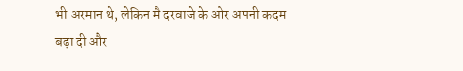भी अरमान थे, लेकिन मै दरवाजे के ओर अपनी कदम बढ़ा दी और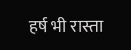हर्ष भी रास्ता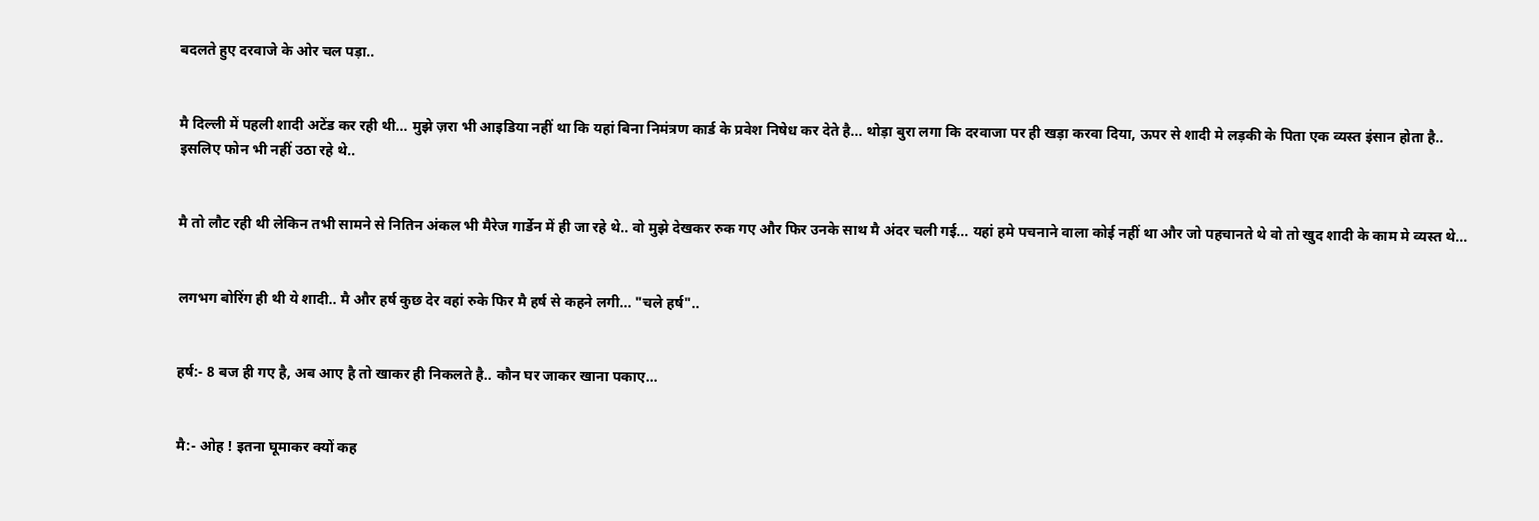बदलते हुए दरवाजे के ओर चल पड़ा..


मै दिल्ली में पहली शादी अटेंड कर रही थी... मुझे ज़रा भी आइडिया नहीं था कि यहां बिना निमंत्रण कार्ड के प्रवेश निषेध कर देते है... थोड़ा बुरा लगा कि दरवाजा पर ही खड़ा करवा दिया, ऊपर से शादी मे लड़की के पिता एक व्यस्त इंसान होता है.. इसलिए फोन भी नहीं उठा रहे थे..


मै तो लौट रही थी लेकिन तभी सामने से नितिन अंकल भी मैरेज गार्डेन में ही जा रहे थे.. वो मुझे देखकर रुक गए और फिर उनके साथ मै अंदर चली गई... यहां हमे पचनाने वाला कोई नहीं था और जो पहचानते थे वो तो खुद शादी के काम मे व्यस्त थे...


लगभग बोरिंग ही थी ये शादी.. मै और हर्ष कुछ देर वहां रुके फिर मै हर्ष से कहने लगी... "चले हर्ष"..


हर्ष:- 8 बज ही गए है, अब आए है तो खाकर ही निकलते है.. कौन घर जाकर खाना पकाए…


मै:- ओह ! इतना घूमाकर क्यों कह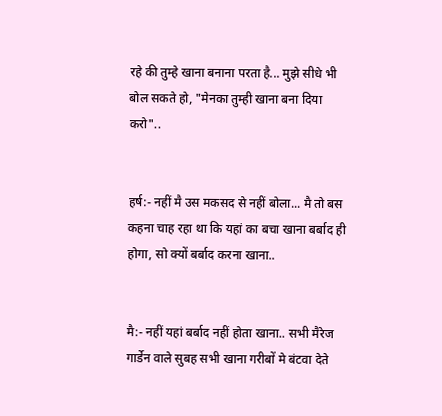रहे की तुम्हे खाना बनाना परता है... मुझे सीधे भी बोल सकते हो, "मेनका तुम्ही खाना बना दिया करो"..


हर्ष:- नहीं मै उस मकसद से नहीं बोला... मै तो बस कहना चाह रहा था कि यहां का बचा खाना बर्बाद ही होगा, सो क्यों बर्बाद करना खाना..


मै:- नहीं यहां बर्बाद नहीं होता खाना.. सभी मैरेज गार्डेन वाले सुबह सभी खाना गरीबों मे बंटवा देते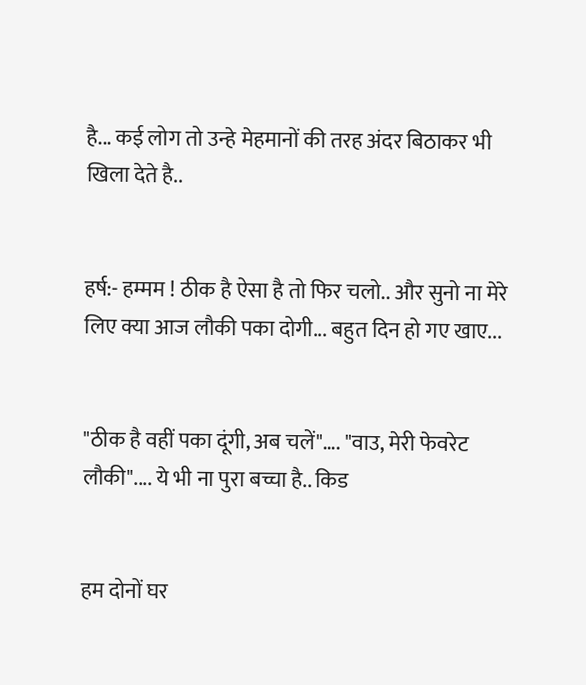है... कई लोग तो उन्हे मेहमानों की तरह अंदर बिठाकर भी खिला देते है..


हर्ष:- हम्मम ! ठीक है ऐसा है तो फिर चलो.. और सुनो ना मेरे लिए क्या आज लौकी पका दोगी... बहुत दिन हो गए खाए...


"ठीक है वहीं पका दूंगी, अब चलें"…. "वाउ, मेरी फेवरेट लौकी".... ये भी ना पुरा बच्चा है.. किड


हम दोनों घर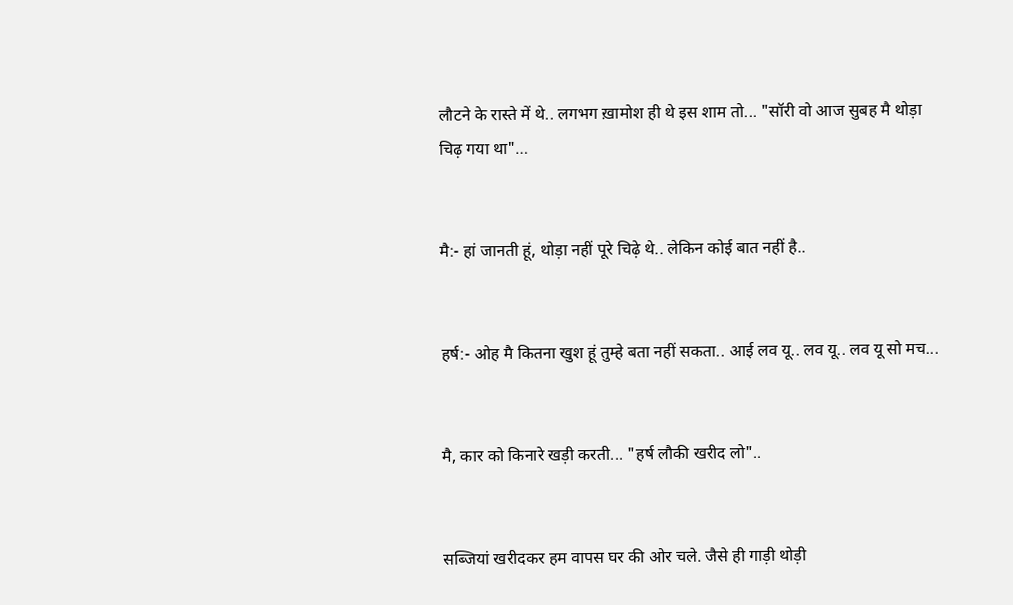लौटने के रास्ते में थे.. लगभग ख़ामोश ही थे इस शाम तो... "सॉरी वो आज सुबह मै थोड़ा चिढ़ गया था"…


मै:- हां जानती हूं, थोड़ा नहीं पूरे चिढ़े थे.. लेकिन कोई बात नहीं है..


हर्ष:- ओह मै कितना खुश हूं तुम्हे बता नहीं सकता.. आई लव यू.. लव यू.. लव यू सो मच...


मै, कार को किनारे खड़ी करती... "हर्ष लौकी खरीद लो"..


सब्जियां खरीदकर हम वापस घर की ओर चले. जैसे ही गाड़ी थोड़ी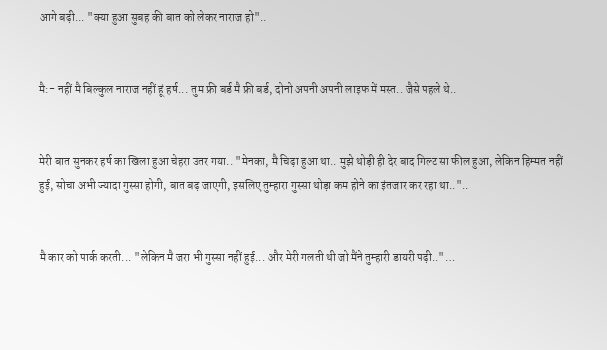आगे बढ़ी... "क्या हुआ सुबह की बात को लेकर नाराज हो"..


मै:- नहीं मै बिल्कुल नाराज नहीं हूं हर्ष... तुम फ्री बर्ड मै फ्री बर्ड, दोनो अपनी अपनी लाइफ में मस्त.. जैसे पहले थे..


मेरी बात सुनकर हर्ष का खिला हुआ चेहरा उतर गया.. "मेनका, मै चिढ़ा हुआ था.. मुझे थोड़ी ही देर बाद गिल्ट सा फील हुआ, लेकिन हिम्मत नहीं हुई, सोचा अभी ज्यादा गुस्सा होगी, बात बढ़ जाएगी, इसलिए तुम्हारा गुस्सा थोड़ा कम होने का इंतजार कर रहा था.."..


मै कार को पार्क करती... "लेकिन मै जरा भी गुस्सा नहीं हुई... और मेरी गलती थी जो मैंने तुम्हारी डायरी पढ़ी.."…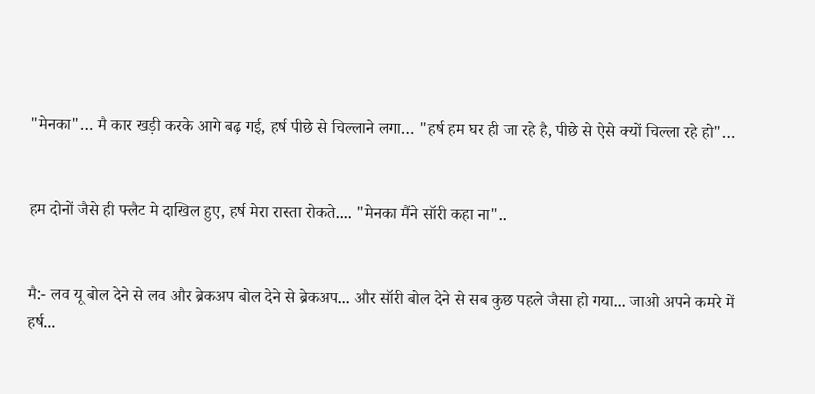"मेनका"… मै कार खड़ी करके आगे बढ़ गई, हर्ष पीछे से चिल्लाने लगा… "हर्ष हम घर ही जा रहे है, पीछे से ऐसे क्यों चिल्ला रहे हो"…


हम दोनों जैसे ही फ्लैट मे दाखिल हुए, हर्ष मेरा रास्ता रोकते.... "मेनका मैंने सॉरी कहा ना"..


मै:- लव यू बोल देने से लव और ब्रेकअप बोल देने से ब्रेकअप... और सॉरी बोल देने से सब कुछ पहले जैसा हो गया... जाओ अपने कमरे में हर्ष...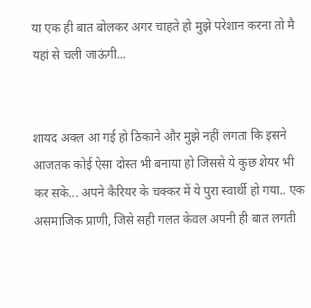या एक ही बात बोलकर अगर चाहते हो मुझे परेशान करना तो मै यहां से चली जाऊंगी...


शायद अक्ल आ गई हो ठिकाने और मुझे नहीं लगता कि इसने आजतक कोई ऐसा दोस्त भी बनाया हो जिससे ये कुछ शेयर भी कर सके... अपने कैरियर के चक्कर में ये पुरा स्वार्थी हो गया.. एक असमाजिक प्राणी, जिसे सही गलत केवल अपनी ही बात लगती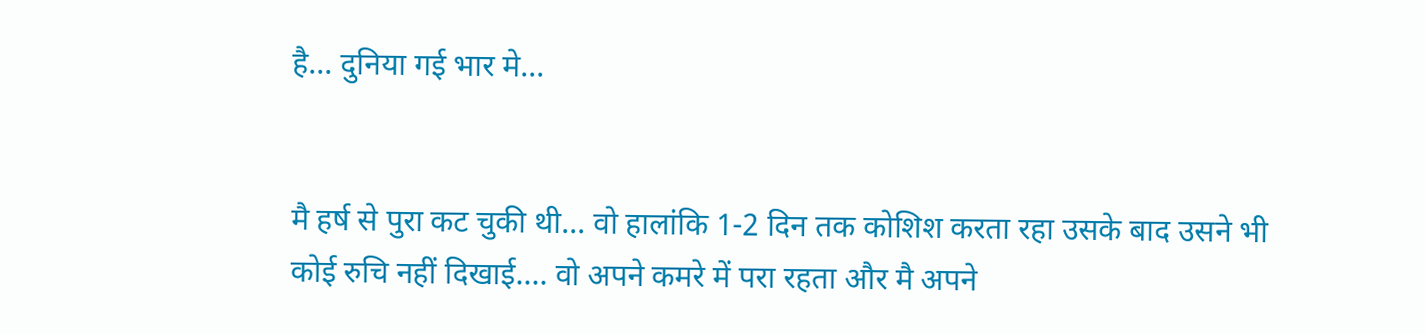है... दुनिया गई भार मे...


मै हर्ष से पुरा कट चुकी थी... वो हालांकि 1-2 दिन तक कोशिश करता रहा उसके बाद उसने भी कोई रुचि नहीं दिखाई.... वो अपने कमरे में परा रहता और मै अपने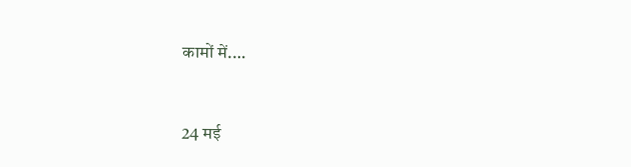कामों में.…


24 मई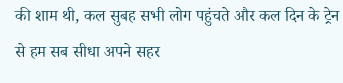की शाम थी, कल सुबह सभी लोग पहुंचते और कल दिन के ट्रेन से हम सब सीधा अपने सहर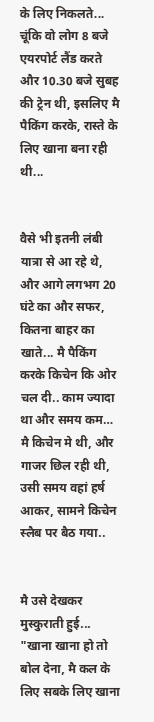के लिए निकलते... चूंकि वो लोग 8 बजे एयरपोर्ट लैंड करते और 10.30 बजे सुबह की ट्रेन थी, इसलिए मै पैकिंग करके, रास्ते के लिए खाना बना रही थी...


वैसे भी इतनी लंबी यात्रा से आ रहे थे, और आगे लगभग 20 घंटे का और सफर, कितना बाहर का खाते... मै पैकिंग करके किचेन कि ओर चल दी.. काम ज्यादा था और समय कम… मै किचेन मे थी, और गाजर छिल रही थी, उसी समय वहां हर्ष आकर, सामने किचेन स्लैब पर बैठ गया..


मै उसे देखकर मुस्कुराती हुई... "खाना खाना हो तो बोल देना, मै कल के लिए सबके लिए खाना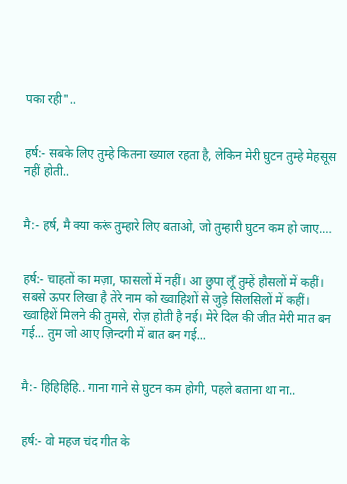पका रही"..


हर्ष:- सबके लिए तुम्हे कितना ख्याल रहता है, लेकिन मेरी घुटन तुम्हे मेहसूस नहीं होती..


मै:- हर्ष, मै क्या करूं तुम्हारे लिए बताओ, जो तुम्हारी घुटन कम हो जाए.…


हर्ष:- चाहतों का मज़ा, फासलों में नहीं। आ छुपा लूँ तुम्हें हौसलों में कहीं। सबसे ऊपर लिखा है तेरे नाम को ख्वाहिशों से जुड़े सिलसिलों में कहीं। ख्वाहिशें मिलने की तुमसे, रोज़ होती है नई। मेरे दिल की जीत मेरी मात बन गई... तुम जो आए ज़िन्दगी में बात बन गई...


मै:- हिहिहिहि.. गाना गाने से घुटन कम होगी, पहले बताना था ना..


हर्ष:- वो महज चंद गीत के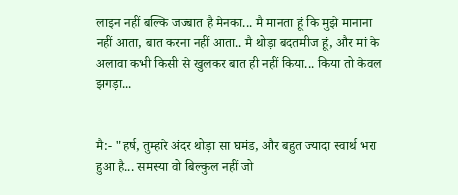लाइन नहीं बल्कि जज्बात है मेनका... मै मानता हूं कि मुझे मानाना नहीं आता, बात करना नहीं आता.. मै थोड़ा बदतमीज हूं, और मां के अलावा कभी किसी से खुलकर बात ही नहीं किया... किया तो केवल झगड़ा...


मै:- "हर्ष, तुम्हारे अंदर थोड़ा सा घमंड, और बहुत ज्यादा स्वार्थ भरा हुआ है... समस्या वो बिल्कुल नहीं जो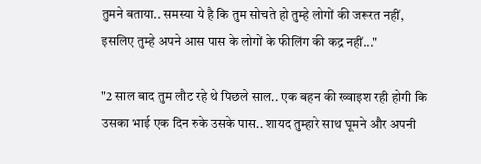तुमने बताया.. समस्या ये है कि तुम सोचते हो तुम्हे लोगों की जरूरत नहीं, इसलिए तुम्हे अपने आस पास के लोगों के फीलिंग की कद्र नहीं..."

"2 साल बाद तुम लौट रहे थे पिछले साल.. एक बहन की ख्वाइश रही होगी कि उसका भाई एक दिन रुके उसके पास.. शायद तुम्हारे साथ घूमने और अपनी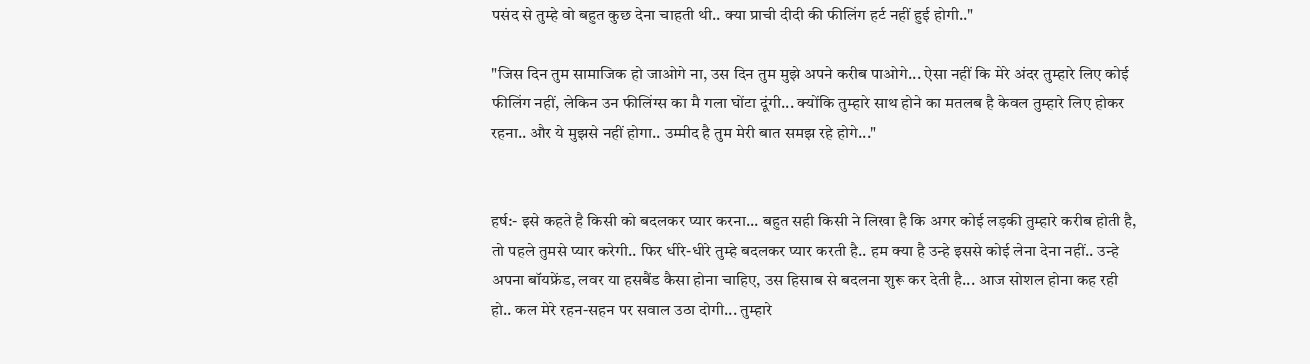पसंद से तुम्हे वो बहुत कुछ देना चाहती थी.. क्या प्राची दीदी की फीलिंग हर्ट नहीं हुई होगी.."

"जिस दिन तुम सामाजिक हो जाओगे ना, उस दिन तुम मुझे अपने करीब पाओगे... ऐसा नहीं कि मेरे अंदर तुम्हारे लिए कोई फीलिंग नहीं, लेकिन उन फीलिंग्स का मै गला घोंटा दूंगी... क्योंकि तुम्हारे साथ होने का मतलब है केवल तुम्हारे लिए होकर रहना.. और ये मुझसे नहीं होगा.. उम्मीद है तुम मेरी बात समझ रहे होगे..."


हर्ष:- इसे कहते है किसी को बदलकर प्यार करना... बहुत सही किसी ने लिखा है कि अगर कोई लड़की तुम्हारे करीब होती है, तो पहले तुमसे प्यार करेगी.. फिर धीरे-धीरे तुम्हे बदलकर प्यार करती है.. हम क्या है उन्हे इससे कोई लेना देना नहीं.. उन्हे अपना बॉयफ्रेंड, लवर या हसबैंड कैसा होना चाहिए, उस हिसाब से बदलना शुरू कर देती है... आज सोशल होना कह रही हो.. कल मेरे रहन-सहन पर सवाल उठा दोगी... तुम्हारे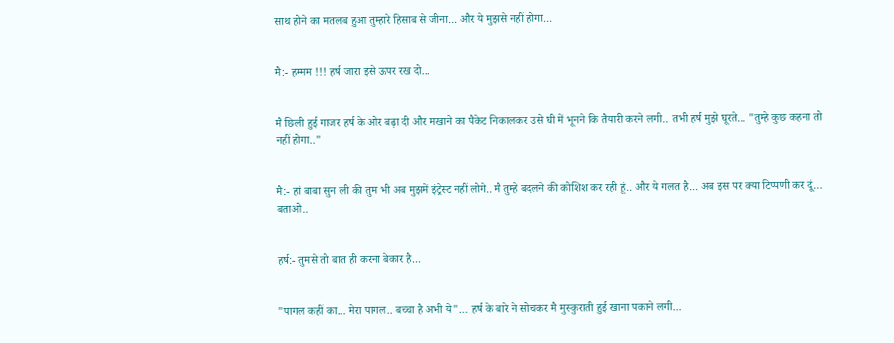साथ होने का मतलब हुआ तुम्हारे हिसाब से जीना... और ये मुझसे नहीं होगा...


मै:- हम्मम !!! हर्ष जारा इसे ऊपर रख दो...


मै छिली हुई गाजर हर्ष के ओर बढ़ा दी और मखाने का पैकेट निकालकर उसे घी में भूनने कि तैयारी करने लगी.. तभी हर्ष मुझे घूरते... "तुम्हे कुछ कहना तो नहीं होगा.."


मै:- हां बाबा सुन ली की तुम भी अब मुझमें इंट्रेस्ट नहीं लोगे.. मै तुम्हे बदलने की कोशिश कर रही हूं.. और ये गलत है... अब इस पर क्या टिप्पणी कर दूं… बताओ..


हर्ष:- तुमसे तो बात ही करना बेकार है...


"पागल कहीं का... मेरा पागल.. बच्चा है अभी ये"… हर्ष के बारे ने सोचकर मै मुस्कुराती हुई खाना पकाने लगी...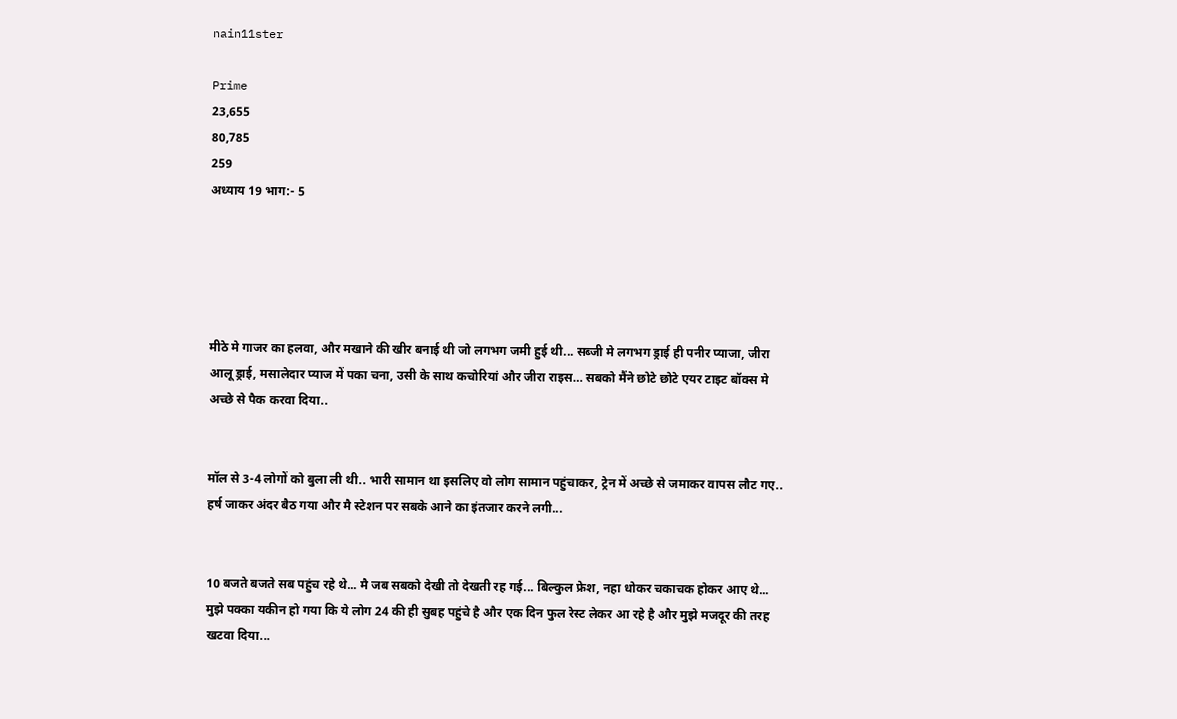nain11ster

Prime
23,655
80,785
259
अध्याय 19 भाग:- 5





मीठे मे गाजर का हलवा, और मखाने की खीर बनाई थी जो लगभग जमी हुई थी... सब्जी मे लगभग ड्राई ही पनीर प्याजा, जीरा आलू ड्राई, मसालेदार प्याज में पका चना, उसी के साथ कचोरियां और जीरा राइस… सबको मैंने छोटे छोटे एयर टाइट बॉक्स मे अच्छे से पैक करवा दिया..


मॉल से 3-4 लोगों को बुला ली थी.. भारी सामान था इसलिए वो लोग सामान पहुंचाकर, ट्रेन में अच्छे से जमाकर वापस लौट गए.. हर्ष जाकर अंदर बैठ गया और मै स्टेशन पर सबके आने का इंतजार करने लगी...


10 बजते बजते सब पहुंच रहे थे... मै जब सबको देखी तो देखती रह गई... बिल्कुल फ्रेश, नहा धोकर चकाचक होकर आए थे... मुझे पक्का यकीन हो गया कि ये लोग 24 की ही सुबह पहुंचे है और एक दिन फुल रेस्ट लेकर आ रहे है और मुझे मजदूर की तरह खटवा दिया...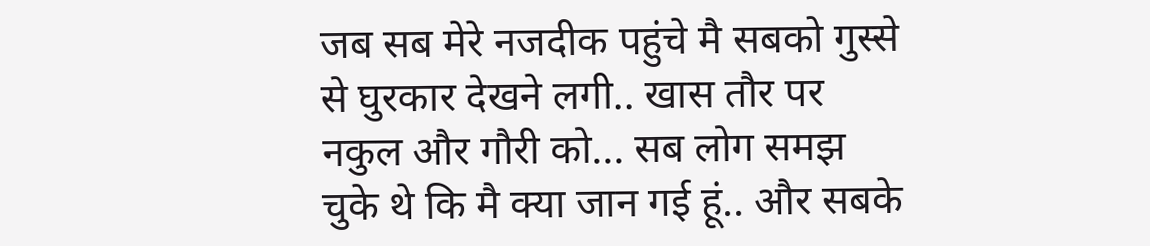जब सब मेरे नजदीक पहुंचे मै सबको गुस्से से घुरकार देखने लगी.. खास तौर पर नकुल और गौरी को... सब लोग समझ चुके थे कि मै क्या जान गई हूं.. और सबके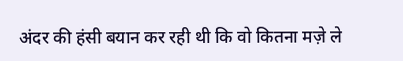अंदर की हंसी बयान कर रही थी कि वो कितना मज़े ले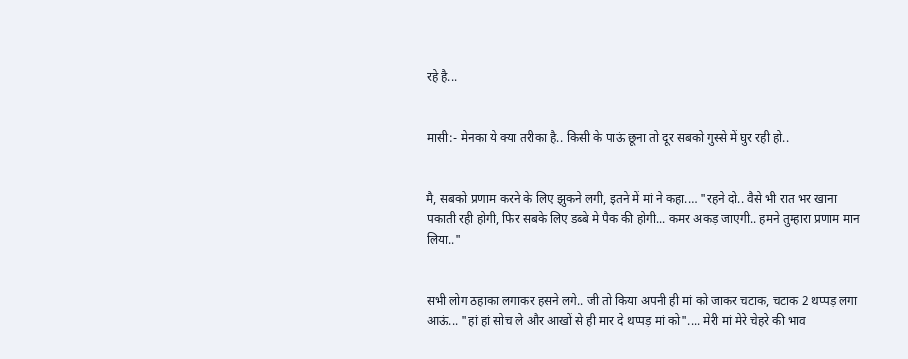रहे है...


मासी:- मेनका ये क्या तरीका है.. किसी के पाऊं छूना तो दूर सबको गुस्से में घुर रही हो..


मै, सबको प्रणाम करने के लिए झुकने लगी, इतने में मां ने कहा.… "रहने दो.. वैसे भी रात भर खाना पकाती रही होगी, फिर सबके लिए डब्बे मे पैक की होगी... कमर अकड़ जाएगी.. हमने तुम्हारा प्रणाम मान लिया.."


सभी लोग ठहाका लगाकर हसने लगे.. जी तो किया अपनी ही मां को जाकर चटाक, चटाक 2 थप्पड़ लगा आऊं... "हां हां सोच ले और आखों से ही मार दे थप्पड़ मां को".... मेरी मां मेरे चेहरे की भाव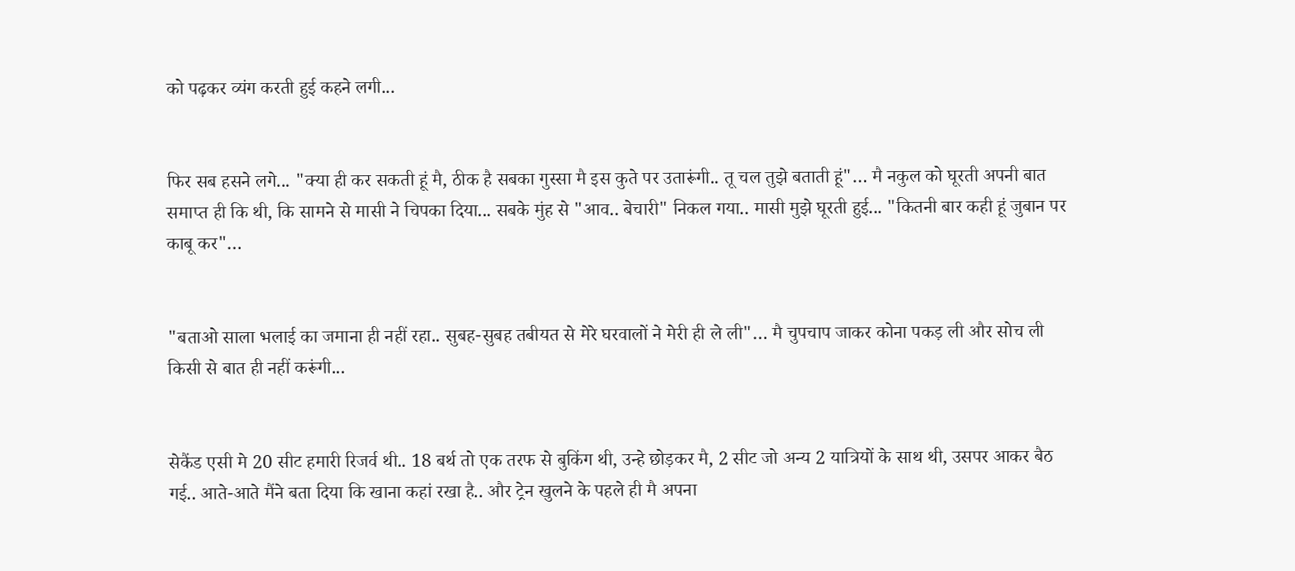को पढ़कर व्यंग करती हुई कहने लगी...


फिर सब हसने लगे... "क्या ही कर सकती हूं मै, ठीक है सबका गुस्सा मै इस कुते पर उतारूंगी.. तू चल तुझे बताती हूं"… मै नकुल को घूरती अपनी बात समाप्त ही कि थी, कि सामने से मासी ने चिपका दिया... सबके मुंह से "आव.. बेचारी" निकल गया.. मासी मुझे घूरती हुई... "कितनी बार कही हूं जुबान पर काबू कर"…


"बताओ साला भलाई का जमाना ही नहीं रहा.. सुबह-सुबह तबीयत से मेरे घरवालों ने मेरी ही ले ली"… मै चुपचाप जाकर कोना पकड़ ली और सोच ली किसी से बात ही नहीं करूंगी...


सेकैंड एसी मे 20 सीट हमारी रिजर्व थी.. 18 बर्थ तो एक तरफ से बुकिंग थी, उन्हे छोड़कर मै, 2 सीट जो अन्य 2 यात्रियों के साथ थी, उसपर आकर बैठ गई.. आते-आते मैंने बता दिया कि खाना कहां रखा है.. और ट्रेन खुलने के पहले ही मै अपना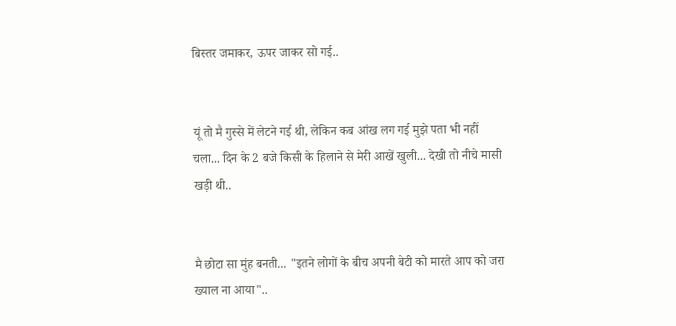बिस्तर जमाकर, ऊपर जाकर सो गई..


यूं तो मै गुस्से में लेटने गई थी, लेकिन कब आंख लग गई मुझे पता भी नहीं चला... दिन के 2 बजे किसी के हिलाने से मेरी आखें खुली... देखी तो नीचे मासी खड़ी थी..


मै छोटा सा मुंह बनती... "इतने लोगों के बीच अपनी बेटी को मारते आप को जरा ख्याल ना आया"..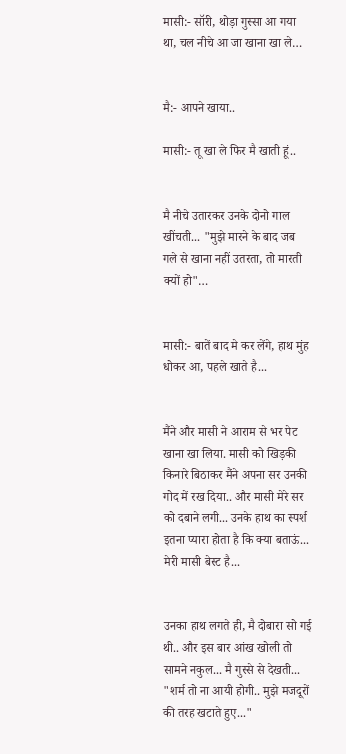मासी:- सॉरी, थोड़ा गुस्सा आ गया था, चल नीचे आ जा खाना खा ले…


मै:- आपने खाया..

मासी:- तू खा ले फिर मै खाती हूं..


मै नीचे उतारकर उनके दोनो गाल खींचती... "मुझे मारने के बाद जब गले से खाना नहीं उतरता, तो मारती क्यों हो"…


मासी:- बातें बाद मे कर लेंगे, हाथ मुंह धोकर आ, पहले खाते है...


मैंने और मासी ने आराम से भर पेट खाना खा लिया. मासी को खिड़की किनारे बिठाकर मैंने अपना सर उनकी गोद में रख दिया.. और मासी मेरे सर को दबाने लगी... उनके हाथ का स्पर्श इतना प्यारा होता है कि क्या बताऊं... मेरी मासी बेस्ट है...


उनका हाथ लगते ही, मै दोबारा सो गई थी.. और इस बार आंख खोली तो सामने नकुल... मै गुस्से से देखती... "शर्म तो ना आयी होगी.. मुझे मजदूरों की तरह खटाते हुए..."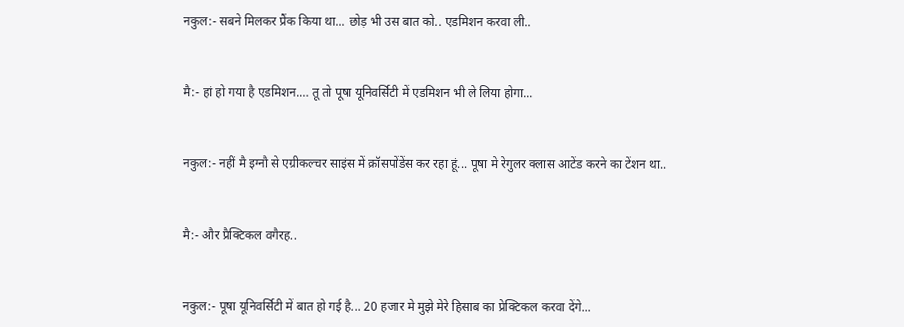नकुल:- सबने मिलकर प्रैंक किया था... छोड़ भी उस बात को.. एडमिशन करवा ली..


मै:- हां हो गया है एडमिशन.… तू तो पूषा यूनिवर्सिटी में एडमिशन भी ले लिया होगा...


नकुल:- नहीं मै इग्नौ से एग्रीकल्चर साइंस में क्रॉसपोंडेंस कर रहा हूं... पूषा मे रेगुलर क्लास आटेंड करने का टेंशन था..


मै:- और प्रैक्टिकल वगैरह..


नकुल:- पूषा यूनिवर्सिटी में बात हो गई है... 20 हजार मे मुझे मेरे हिसाब का प्रेक्टिकल करवा देंगे...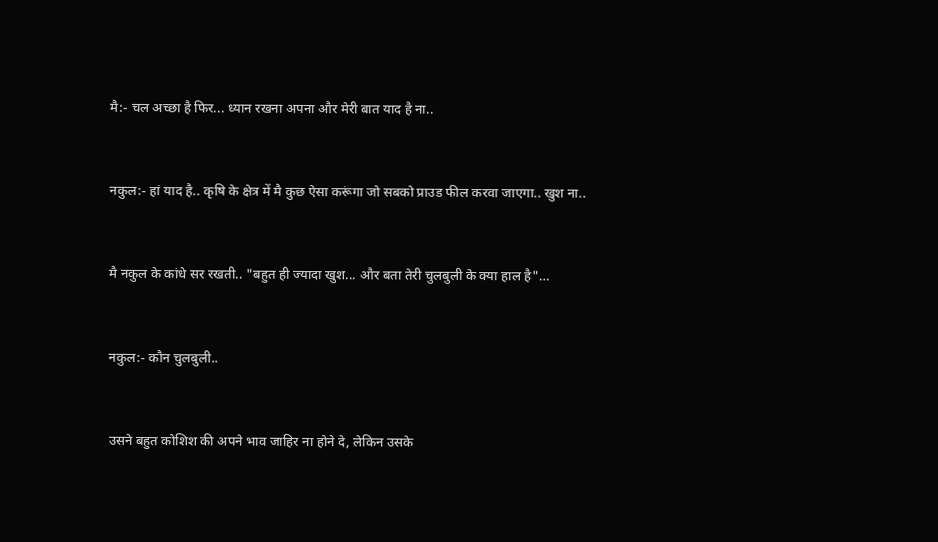मै:- चल अच्छा है फिर... ध्यान रखना अपना और मेरी बात याद है ना..


नकुल:- हां याद है.. कृषि के क्षेत्र में मै कुछ ऐसा करूंगा जो सबको प्राउड फील करवा जाएगा.. खुश ना..


मै नकुल के कांधे सर रखती.. "बहुत ही ज्यादा खुश... और बता तेरी चुलबुली के क्या हाल है"…


नकुल:- कौन चुलबुली..


उसने बहुत कोशिश की अपने भाव जाहिर ना होने दे, लेकिन उसके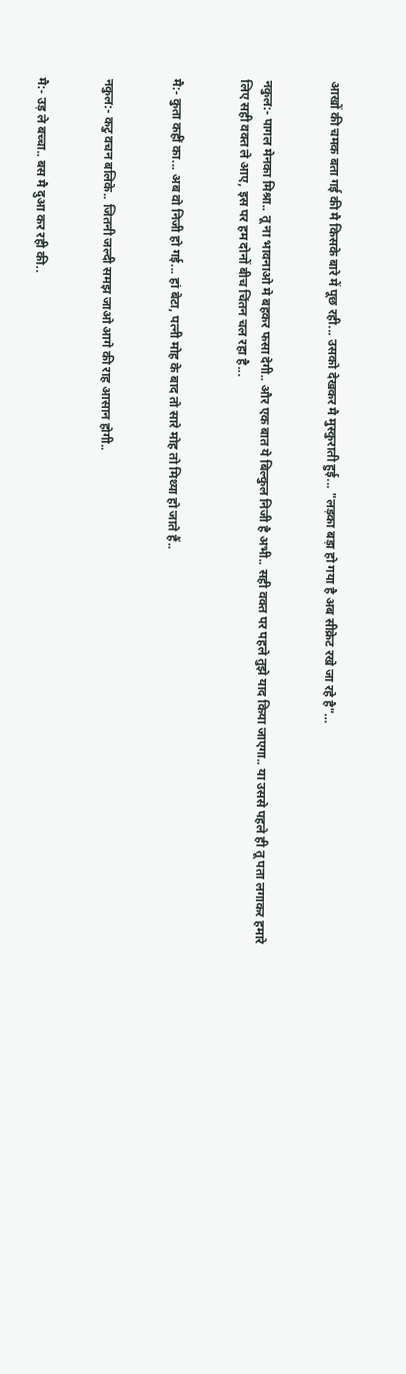आखों की चमक बता गई की मै किसके बारे में पूछ रही... उसको देखकर मै मुस्कुराती हुई... "लड़का बड़ा हो गया है अब सीक्रेट रखे जा रहे है"…


नकुल:- पागल मेनका मिश्रा.. तू ना भावनाओ मे बहकर फसा देगी.. और एक बात ये बिल्कुल निजी है अभी.. सही वक्त पर पहले तुझे याद किया जाएगा.. या उससे पहले ही तू पता लगाकर हमारे लिए सही वक्त ले आए, इस पर हम दोनों बीच चिंतन चल रहा है...


मै:- कुता कहीं का... अब वो निजी हो गई... हां बेटा, पत्नी मोह के बाद तो सारे मोह तो मिथ्या हो जाते हैं..


नकुल:- कटु वचन बलिके.. जितनी जल्दी समझ जाओ आगे की राह आसान होगी..


मै:- उड़ ले बच्चा.. बस मै दुआ कर रही की..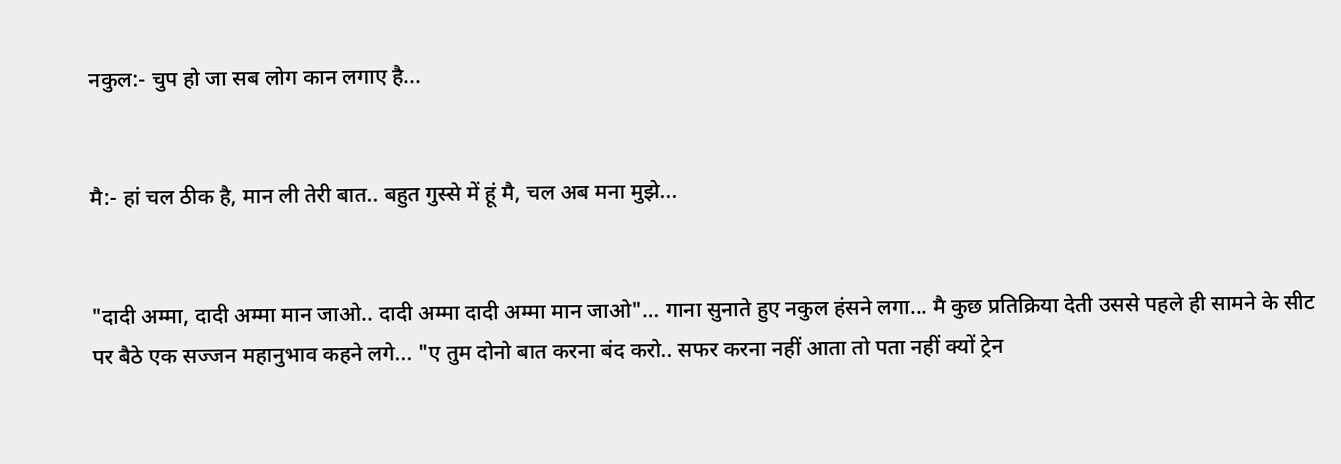नकुल:- चुप हो जा सब लोग कान लगाए है...


मै:- हां चल ठीक है, मान ली तेरी बात.. बहुत गुस्से में हूं मै, चल अब मना मुझे...


"दादी अम्मा, दादी अम्मा मान जाओ.. दादी अम्मा दादी अम्मा मान जाओ"… गाना सुनाते हुए नकुल हंसने लगा... मै कुछ प्रतिक्रिया देती उससे पहले ही सामने के सीट पर बैठे एक सज्जन महानुभाव कहने लगे... "ए तुम दोनो बात करना बंद करो.. सफर करना नहीं आता तो पता नहीं क्यों ट्रेन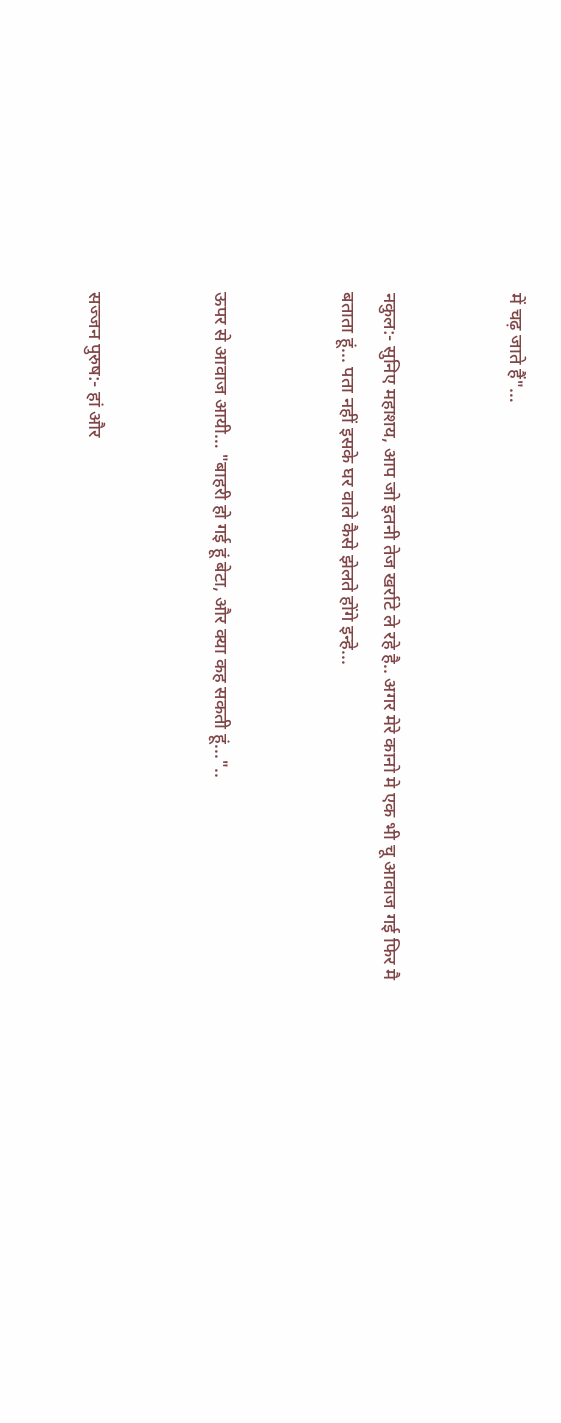में चढ़ जाते हैं"…


नकुल:- सुनिए महाशय, आप जो इतनी तेज खर्राटे ले रहे है.. अगर मेरे कानो मे एक भी चू आवाज गई फिर मै बताता हूं... पता नहीं इसके घर वाले कैसे झेलते होंगे इन्हे...


ऊपर से आवाज आयी… "बाहरी हो गई हूं बेटा, और क्या कह सकती हूं..."..


सज्जन पुरुष:- हां और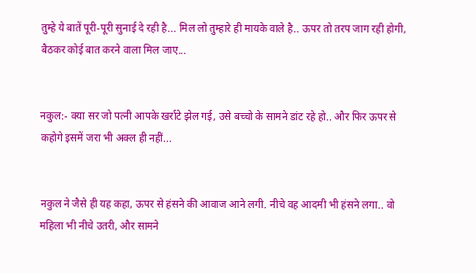तुम्हे ये बातें पूरी-पूरी सुनाई दे रही है... मिल लो तुम्हारे ही मायके वाले है.. ऊपर तो तरप जाग रही होगी, बैठकर कोई बात करने वाला मिल जाए...


नकुल:- क्या सर जो पत्नी आपके खर्राटे झेल गई, उसे बच्चो के सामने डांट रहे हो.. और फिर ऊपर से कहोगे इसमें जरा भी अक्ल ही नहीं...


नकुल ने जैसे ही यह कहा, ऊपर से हंसने की आवाज आने लगी. नीचे वह आदमी भी हंसने लगा.. वो महिला भी नीचे उतरी, और सामने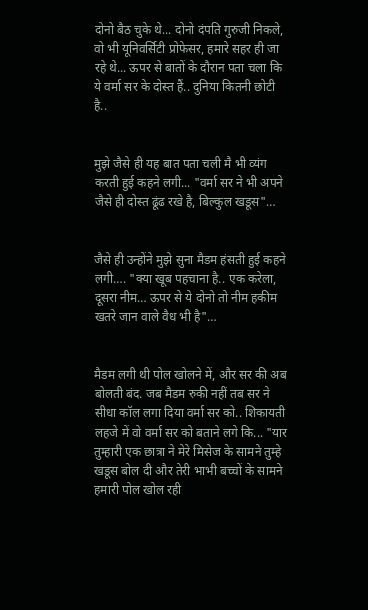दोनो बैठ चुके थे... दोनो दंपति गुरुजी निकले, वो भी यूनिवर्सिटी प्रोफेसर, हमारे सहर ही जा रहे थे... ऊपर से बातों के दौरान पता चला कि ये वर्मा सर के दोस्त हैं.. दुनिया कितनी छोटी है..


मुझे जैसे ही यह बात पता चली मै भी व्यंग करती हुई कहने लगी... "वर्मा सर ने भी अपने जैसे ही दोस्त ढूंढ रखे है, बिल्कुल खडूस"…


जैसे ही उन्होंने मुझे सुना मैडम हंसती हुई कहने लगी…. "क्या खूब पहचाना है.. एक करेला, दूसरा नीम… ऊपर से ये दोनो तो नीम हकीम खतरे जान वाले वैध भी है"…


मैडम लगी थी पोल खोलने में, और सर की अब बोलती बंद. जब मैडम रुकी नहीं तब सर ने सीधा कॉल लगा दिया वर्मा सर को.. शिकायती लहजे में वो वर्मा सर को बताने लगे कि... "यार तुम्हारी एक छात्रा ने मेरे मिसेज के सामने तुम्हे खडूस बोल दी और तेरी भाभी बच्चों के सामने हमारी पोल खोल रही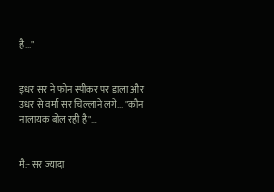है..."


इधर सर ने फोन स्पीकर पर डाला और उधर से वर्मा सर चिल्लाने लगे... "कौन नालायक बोल रही है"…


मै:- सर ज्यादा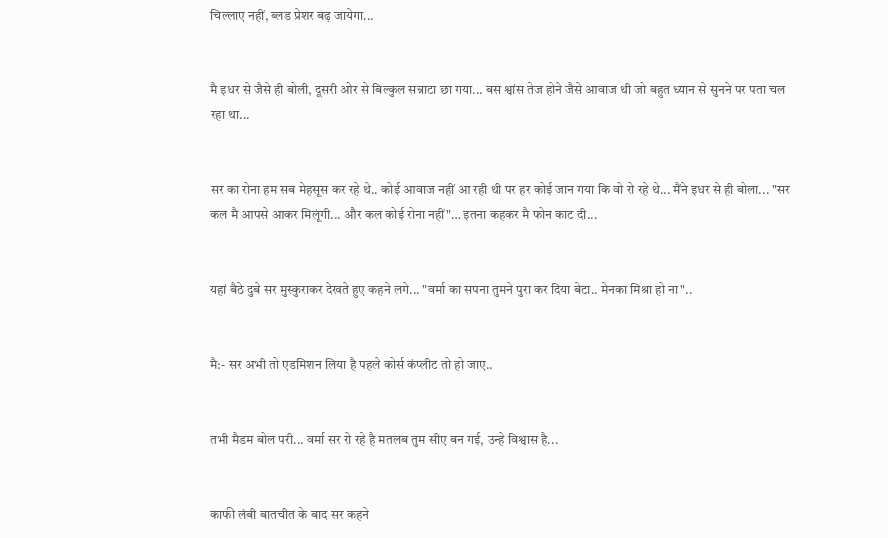चिल्लाए नहीं, ब्लड प्रेशर बढ़ जायेगा...


मै इधर से जैसे ही बोली, दूसरी ओर से बिल्कुल सन्नाटा छा गया... बस श्वांस तेज होने जैसे आवाज थी जो बहुत ध्यान से सुनने पर पता चल रहा था...


सर का रोना हम सब मेहसूस कर रहे थे.. कोई आवाज नहीं आ रही थी पर हर कोई जान गया कि वो रो रहे थे... मैंने इधर से ही बोला... "सर कल मै आपसे आकर मिलूंगी... और कल कोई रोना नहीं"… इतना कहकर मै फोन काट दी...


यहां बैठे दुबे सर मुस्कुराकर देखते हुए कहने लगे... "वर्मा का सपना तुमने पुरा कर दिया बेटा.. मेनका मिश्रा हो ना"..


मै:- सर अभी तो एडमिशन लिया है पहले कोर्स कंप्लीट तो हो जाए..


तभी मैडम बोल परी... वर्मा सर रो रहे है मतलब तुम सीए बन गई, उन्हे विश्वास है...


काफी लंबी बातचीत के बाद सर कहने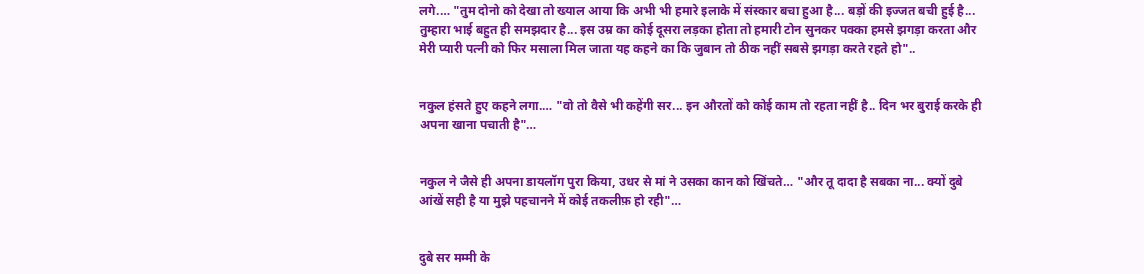लगे.… "तुम दोनो को देखा तो ख्याल आया कि अभी भी हमारे इलाके में संस्कार बचा हुआ है... बड़ों की इज्जत बची हुई है... तुम्हारा भाई बहुत ही समझदार है... इस उम्र का कोई दूसरा लड़का होता तो हमारी टोन सुनकर पक्का हमसे झगड़ा करता और मेरी प्यारी पत्नी को फिर मसाला मिल जाता यह कहने का कि जुबान तो ठीक नहीं सबसे झगड़ा करते रहते हो"..


नकुल हंसते हुए कहने लगा.… "वो तो वैसे भी कहेंगी सर... इन औरतों को कोई काम तो रहता नहीं है.. दिन भर बुराई करके ही अपना खाना पचाती है"…


नकुल ने जैसे ही अपना डायलॉग पुरा किया, उधर से मां ने उसका कान को खिंचते… "और तू दादा है सबका ना... क्यों दुबे आंखें सही है या मुझे पहचानने में कोई तकलीफ़ हो रही"…


दुबे सर मम्मी के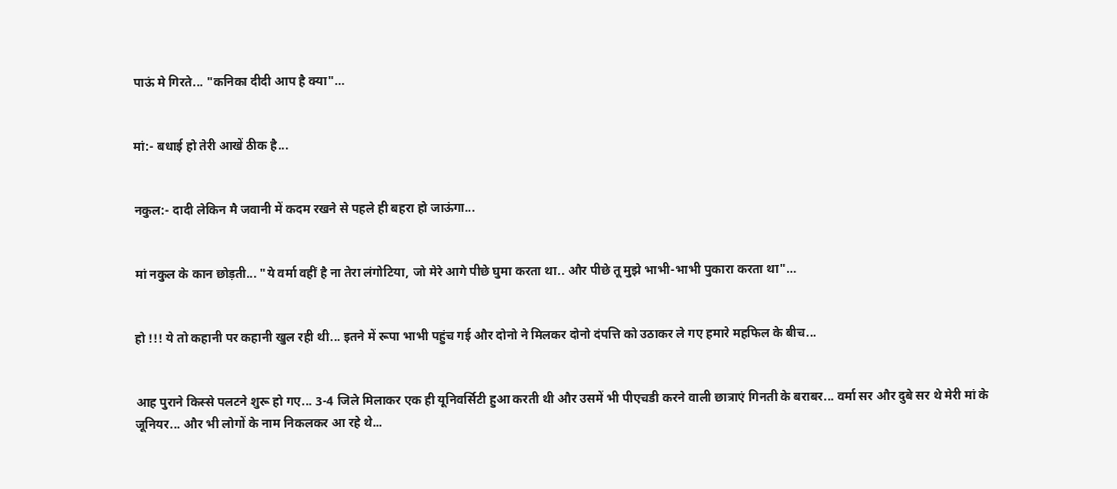पाऊं मे गिरते... "कनिका दीदी आप है क्या"…


मां:- बधाई हो तेरी आखें ठीक है...


नकुल:- दादी लेकिन मै जवानी में कदम रखने से पहले ही बहरा हो जाऊंगा...


मां नकुल के कान छोड़ती... "ये वर्मा वहीं है ना तेरा लंगोटिया, जो मेरे आगे पीछे घुमा करता था.. और पीछे तू मुझे भाभी-भाभी पुकारा करता था"…


हो !!! ये तो कहानी पर कहानी खुल रही थी... इतने में रूपा भाभी पहुंच गई और दोनो ने मिलकर दोनो दंपत्ति को उठाकर ले गए हमारे महफिल के बीच...


आह पुराने किस्से पलटने शुरू हो गए... 3-4 जिले मिलाकर एक ही यूनिवर्सिटी हुआ करती थी और उसमें भी पीएचडी करने वाली छात्राएं गिनती के बराबर... वर्मा सर और दुबे सर थे मेरी मां के जूनियर... और भी लोगों के नाम निकलकर आ रहे थे...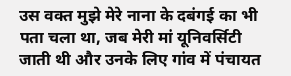उस वक्त मुझे मेरे नाना के दबंगई का भी पता चला था, जब मेरी मां यूनिवर्सिटी जाती थी और उनके लिए गांव में पंचायत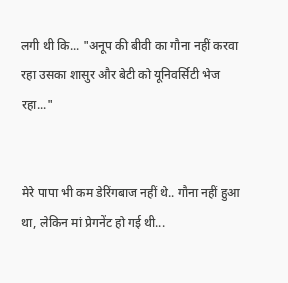लगी थी कि... "अनूप की बीवी का गौना नहीं करवा रहा उसका शासुर और बेटी को यूनिवर्सिटी भेज रहा..."


मेरे पापा भी कम डेरिंगबाज नहीं थे.. गौना नहीं हुआ था, लेकिन मां प्रेगनेंट हो गई थी...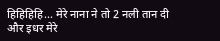हिहिहिहि... मेरे नाना ने तो 2 नली तान दी और इधर मेरे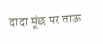दादा मूंछ पर ताऊ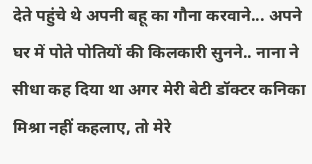देते पहुंचे थे अपनी बहू का गौना करवाने... अपने घर में पोते पोतियों की किलकारी सुनने.. नाना ने सीधा कह दिया था अगर मेरी बेटी डॉक्टर कनिका मिश्रा नहीं कहलाए, तो मेरे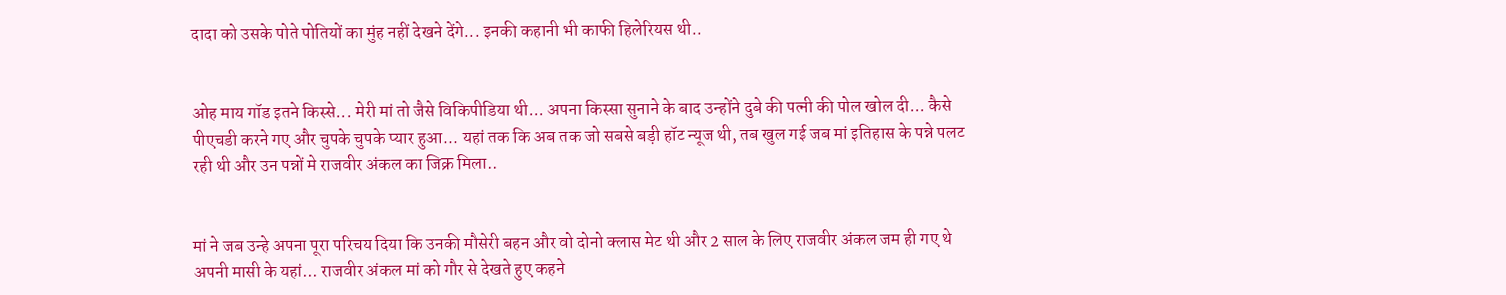दादा को उसके पोते पोतियों का मुंह नहीं देखने देंगे... इनकी कहानी भी काफी हिलेरियस थी..


ओह माय गॉड इतने किस्से... मेरी मां तो जैसे विकिपीडिया थी... अपना किस्सा सुनाने के बाद उन्होंने दुबे की पत्नी की पोल खोल दी... कैसे पीएचडी करने गए और चुपके चुपके प्यार हुआ... यहां तक कि अब तक जो सबसे बड़ी हॉट न्यूज थी, तब खुल गई जब मां इतिहास के पन्ने पलट रही थी और उन पन्नों मे राजवीर अंकल का जिक्र मिला..


मां ने जब उन्हे अपना पूरा परिचय दिया कि उनकी मौसेरी बहन और वो दोनो क्लास मेट थी और 2 साल के लिए राजवीर अंकल जम ही गए थे अपनी मासी के यहां... राजवीर अंकल मां को गौर से देखते हुए कहने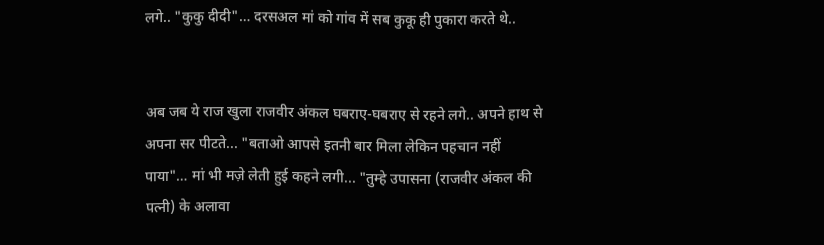लगे.. "कुकु दीदी"… दरसअल मां को गांव में सब कुकू ही पुकारा करते थे..


अब जब ये राज खुला राजवीर अंकल घबराए-घबराए से रहने लगे.. अपने हाथ से अपना सर पीटते... "बताओ आपसे इतनी बार मिला लेकिन पहचान नहीं पाया"… मां भी मज़े लेती हुई कहने लगी... "तुम्हे उपासना (राजवीर अंकल की पत्नी) के अलावा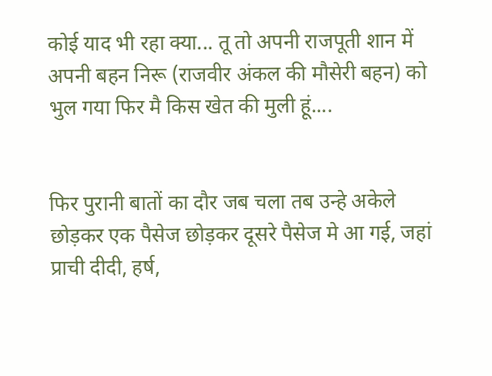कोई याद भी रहा क्या... तू तो अपनी राजपूती शान में अपनी बहन निरू (राजवीर अंकल की मौसेरी बहन) को भुल गया फिर मै किस खेत की मुली हूं....


फिर पुरानी बातों का दौर जब चला तब उन्हे अकेले छोड़कर एक पैसेज छोड़कर दूसरे पैसेज मे आ गई, जहां प्राची दीदी, हर्ष,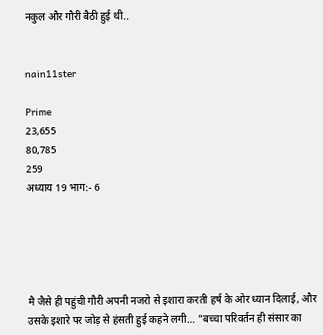नकुल और गौरी बैठी हुई थी..


nain11ster

Prime
23,655
80,785
259
अध्याय 19 भाग:- 6





मै जैसे ही पहुंची गौरी अपनी नजरो से इशारा करती हर्ष के ओर ध्यान दिलाई, और उसके इशारे पर जोड़ से हंसती हुई कहने लगी… "बच्चा परिवर्तन ही संसार का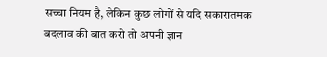सच्चा नियम है, लेकिन कुछ लोगों से यदि सकारातमक बदलाव की बात करो तो अपनी ज्ञान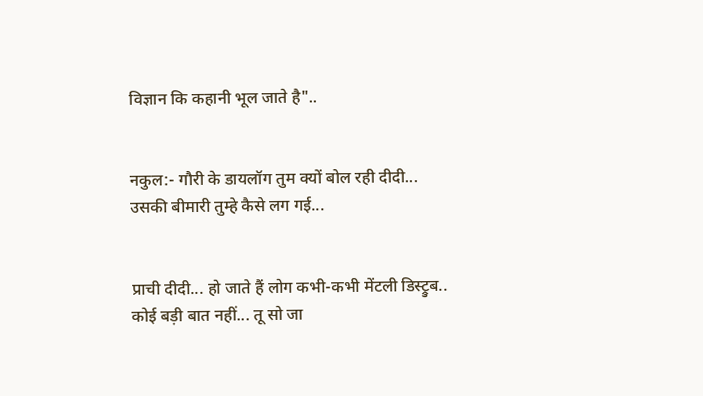विज्ञान कि कहानी भूल जाते है"..


नकुल:- गौरी के डायलॉग तुम क्यों बोल रही दीदी... उसकी बीमारी तुम्हे कैसे लग गई...


प्राची दीदी... हो जाते हैं लोग कभी-कभी मेंटली डिस्ट्रुब.. कोई बड़ी बात नहीं... तू सो जा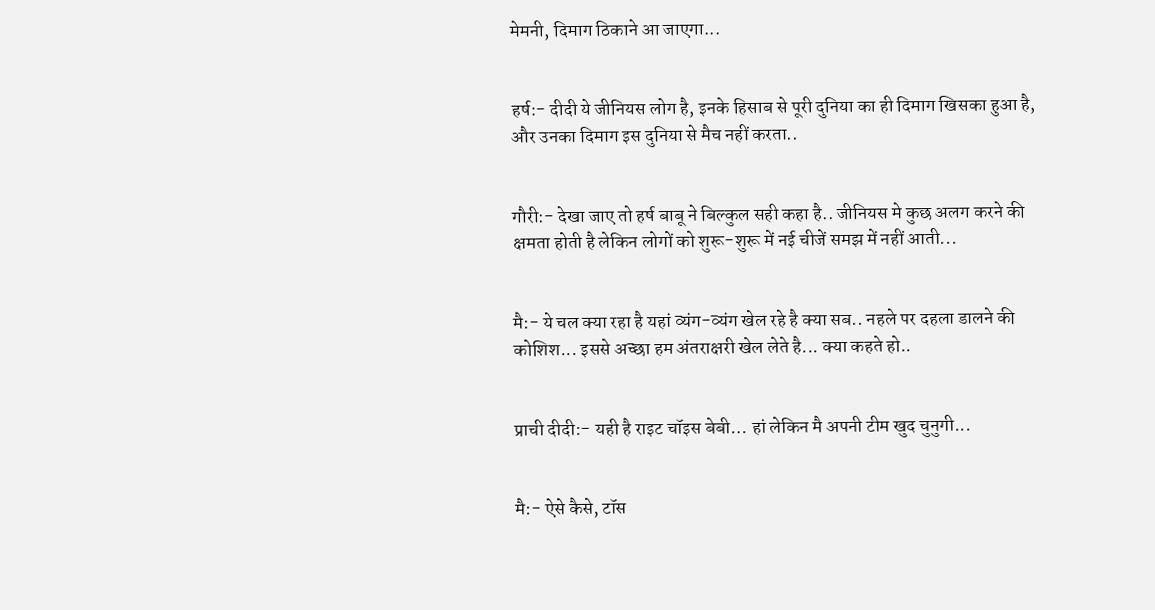मेमनी, दिमाग ठिकाने आ जाएगा...


हर्ष:- दीदी ये जीनियस लोग है, इनके हिसाब से पूरी दुनिया का ही दिमाग खिसका हुआ है, और उनका दिमाग इस दुनिया से मैच नहीं करता..


गौरी:- देखा जाए तो हर्ष बाबू ने बिल्कुल सही कहा है.. जीनियस मे कुछ अलग करने की क्षमता होती है लेकिन लोगों को शुरू-शुरू में नई चीजें समझ में नहीं आती...


मै:- ये चल क्या रहा है यहां व्यंग-व्यंग खेल रहे है क्या सब.. नहले पर दहला डालने की कोशिश... इससे अच्छा हम अंतराक्षरी खेल लेते है... क्या कहते हो..


प्राची दीदी:- यही है राइट चॉइस बेबी… हां लेकिन मै अपनी टीम खुद चुनुगी...


मै:- ऐसे कैसे, टॉस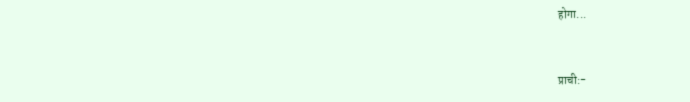होगा...


प्राची:-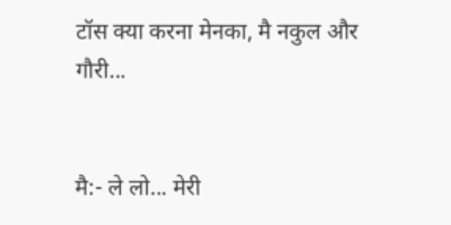टॉस क्या करना मेनका, मै नकुल और गौरी...


मै:- ले लो... मेरी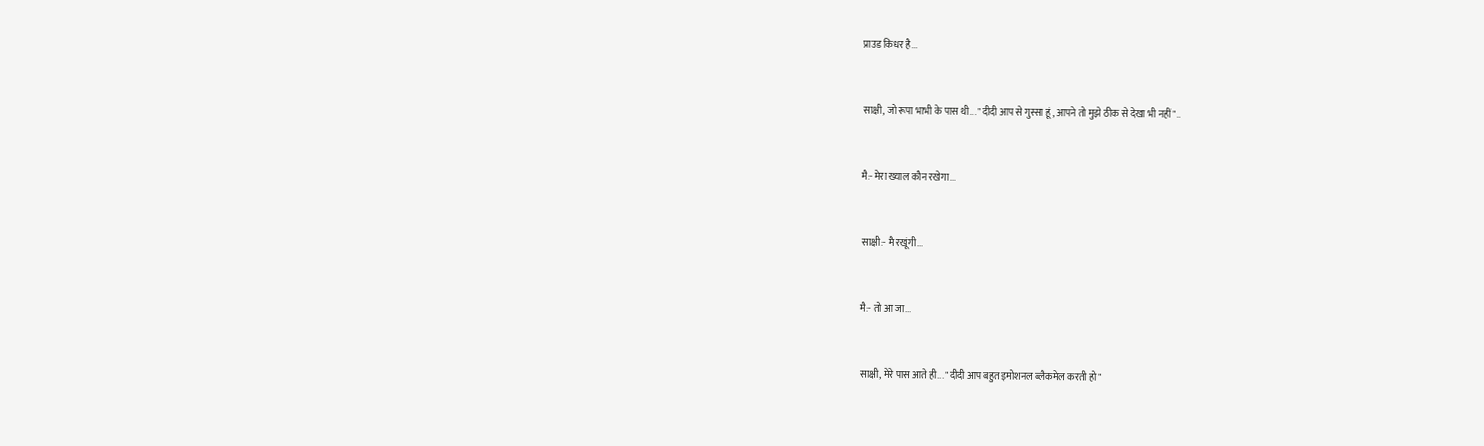प्राउड किधर है...


साक्षी, जो रूपा भाभी के पास थी... "दीदी आप से गुस्सा हूं, आपने तो मुझे ठीक से देखा भी नहीं"..


मै:- मेरा ख्याल कौन रखेगा...


साक्षी:- मै रखूंगी...


मै:- तो आ जा...


साक्षी, मेरे पास आते ही... "दीदी आप बहुत इमोशनल ब्लैकमेल करती हो"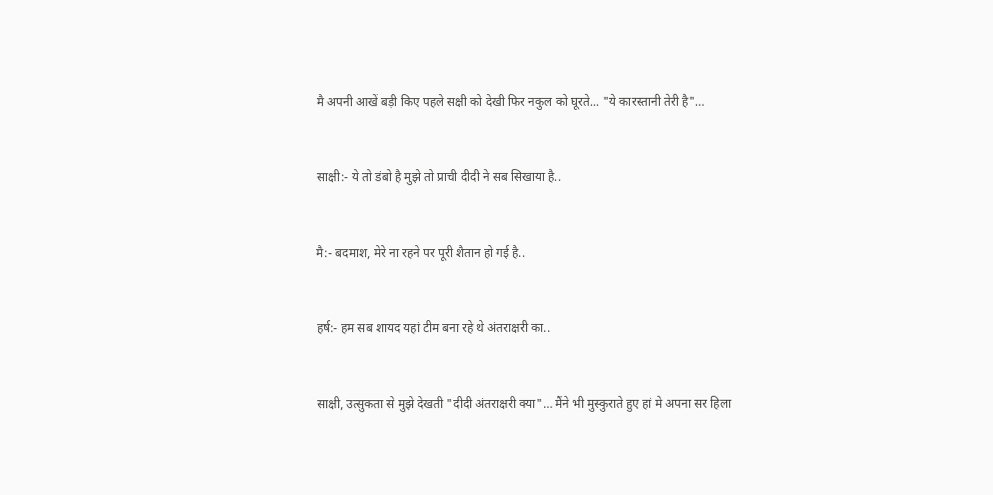मै अपनी आखें बड़ी किए पहले सक्षी को देखी फिर नकुल को घूरते... "ये कारस्तानी तेरी है"…


साक्षी:- ये तो डंबो है मुझे तो प्राची दीदी ने सब सिखाया है..


मै:- बदमाश, मेरे ना रहने पर पूरी शैतान हो गई है..


हर्ष:- हम सब शायद यहां टीम बना रहे थे अंतराक्षरी का..


साक्षी, उत्सुकता से मुझे देखती "दीदी अंतराक्षरी क्या"… मैंने भी मुस्कुराते हुए हां मे अपना सर हिला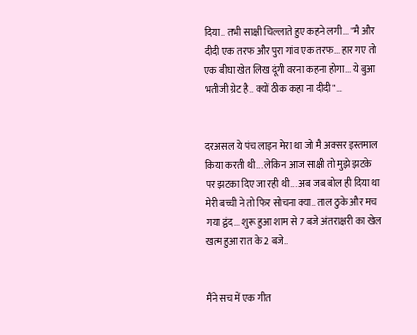दिया.. तभी साक्षी चिल्लाते हुए कहने लगी... "मै और दीदी एक तरफ और पुरा गांव एक तरफ... हार गए तो एक बीघा खेत लिख दूंगी वरना कहना होगा... ये बुआ भतीजी ग्रेट है.. क्यों ठीक कहा ना दीदी"…


दरअसल ये पंच लाइन मेरा था जो मै अक्सर इस्तमाल किया करती थी... लेकिन आज साक्षी तो मुझे झटके पर झटका दिए जा रही थी... अब जब बोल ही दिया था मेरी बच्ची ने तो फिर सोचना क्या.. ताल ठुके और मच गया द्वंद... शुरू हुआ शाम से 7 बजे अंतराक्षरी का खेल खत्म हुआ रात के 2 बजे..


मैंने सच में एक गीत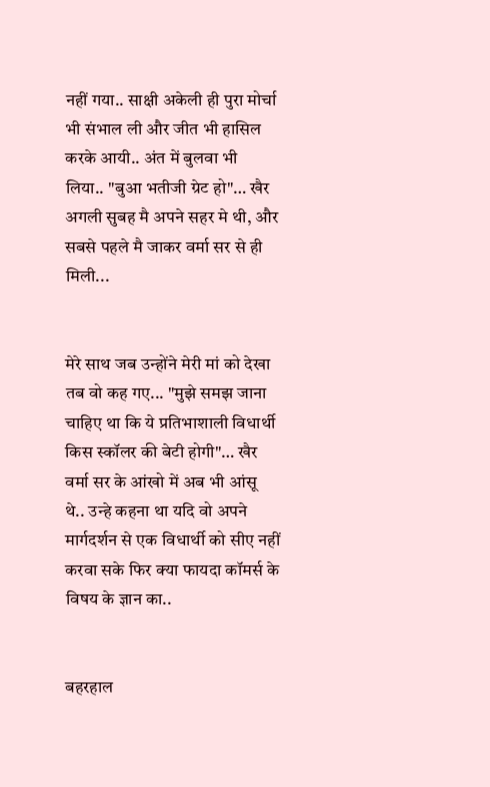नहीं गया.. साक्षी अकेली ही पुरा मोर्चा भी संभाल ली और जीत भी हासिल करके आयी.. अंत में बुलवा भी लिया.. "बुआ भतीजी ग्रेट हो"… खैर अगली सुबह मै अपने सहर मे थी, और सबसे पहले मै जाकर वर्मा सर से ही मिली...


मेरे साथ जब उन्होंने मेरी मां को देखा तब वो कह गए... "मुझे समझ जाना चाहिए था कि ये प्रतिभाशाली विधार्थी किस स्कॉलर की बेटी होगी"… खैर वर्मा सर के आंखो में अब भी आंसू थे.. उन्हे कहना था यदि वो अपने मार्गदर्शन से एक विधार्थी को सीए नहीं करवा सके फिर क्या फायदा कॉमर्स के विषय के ज्ञान का..


बहरहाल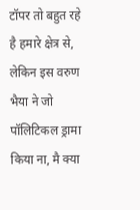टॉपर तो बहुत रहे है हमारे क्षेत्र से, लेकिन इस वरुण भैया ने जो पॉलिटिकल ड्रामा किया ना, मै क्या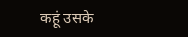कहूं उसके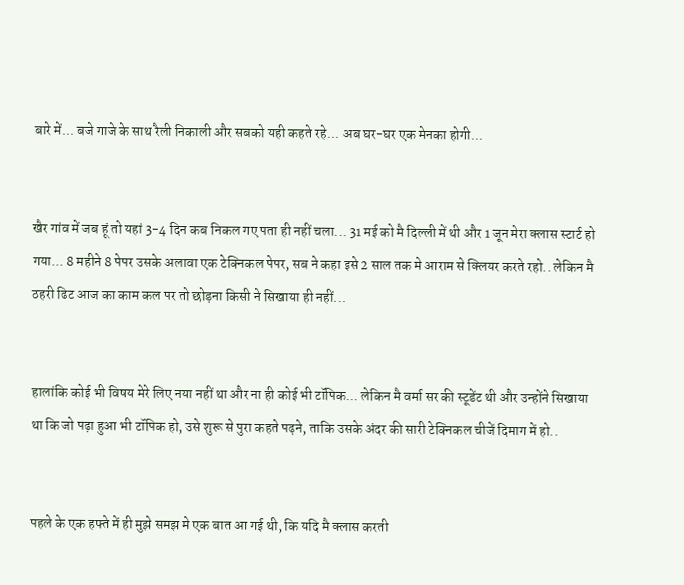बारे में... बजे गाजे के साथ रैली निकाली और सबको यही कहते रहे... अब घर-घर एक मेनका होगी...


खैर गांव में जब हूं तो यहां 3-4 दिन कब निकल गए पता ही नहीं चला... 31 मई को मै दिल्ली में थी और 1 जून मेरा क्लास स्टार्ट हो गया... 8 महीने 8 पेपर उसके अलावा एक टेक्निकल पेपर, सब ने कहा इसे 2 साल तक मे आराम से क्लियर करते रहो.. लेकिन मै ठहरी ढिट आज का काम कल पर तो छोड़ना किसी ने सिखाया ही नहीं...


हालांकि कोई भी विषय मेरे लिए नया नहीं था और ना ही कोई भी टॉपिक... लेकिन मै वर्मा सर की स्टूडेंट थी और उन्होंने सिखाया था कि जो पढ़ा हुआ भी टॉपिक हो, उसे शुरू से पुरा कहते पढ़ने, ताकि उसके अंदर की सारी टेक्निकल चीजें दिमाग में हो..


पहले के एक हफ्ते में ही मुझे समझ मे एक बात आ गई थी, कि यदि मै क्लास करती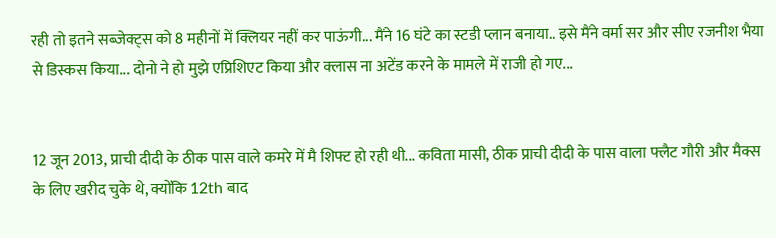रही तो इतने सब्जेक्ट्स को 8 महीनों में क्लियर नहीं कर पाऊंगी... मैंने 16 घंटे का स्टडी प्लान बनाया.. इसे मैंने वर्मा सर और सीए रजनीश भैया से डिस्कस किया... दोनो ने हो मुझे एप्रिशिएट किया और क्लास ना अटेंड करने के मामले में राजी हो गए...


12 जून 2013, प्राची दीदी के ठीक पास वाले कमरे में मै शिफ्ट हो रही थी... कविता मासी, ठीक प्राची दीदी के पास वाला फ्लैट गौरी और मैक्स के लिए खरीद चुके थे, क्योंकि 12th बाद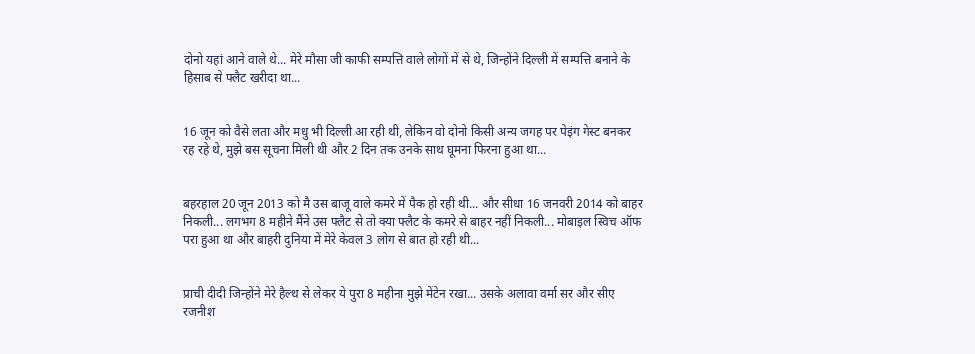दोनो यहां आने वाले थे... मेरे मौसा जी काफी सम्पत्ति वाले लोगों में से थे, जिन्होंने दिल्ली में सम्पत्ति बनाने के हिसाब से फ्लैट खरीदा था...


16 जून को वैसे लता और मधु भी दिल्ली आ रही थी, लेकिन वो दोनो किसी अन्य जगह पर पेइंग गेस्ट बनकर रह रहे थे, मुझे बस सूचना मिली थी और 2 दिन तक उनके साथ घूमना फिरना हुआ था...


बहरहाल 20 जून 2013 को मै उस बाजू वाले कमरे में पैक हो रही थी... और सीधा 16 जनवरी 2014 को बाहर निकली... लगभग 8 महीने मैंने उस फ्लैट से तो क्या फ्लैट के कमरे से बाहर नहीं निकली... मोबाइल स्विच ऑफ परा हुआ था और बाहरी दुनिया में मेरे केवल 3 लोग से बात हो रही थी...


प्राची दीदी जिन्होंने मेरे हैल्थ से लेकर ये पुरा 8 महीना मुझे मेंटेन रखा... उसके अलावा वर्मा सर और सीए रजनीश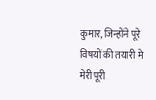कुमार, जिन्होंने पूरे विषयों की तयारी मे मेरी पूरी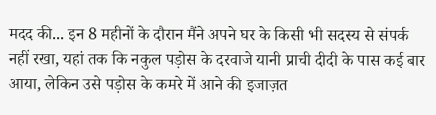मदद की... इन 8 महीनों के दौरान मैंने अपने घर के किसी भी सदस्य से संपर्क नहीं रखा, यहां तक कि नकुल पड़ोस के दरवाजे यानी प्राची दीदी के पास कई बार आया, लेकिन उसे पड़ोस के कमरे में आने की इजाज़त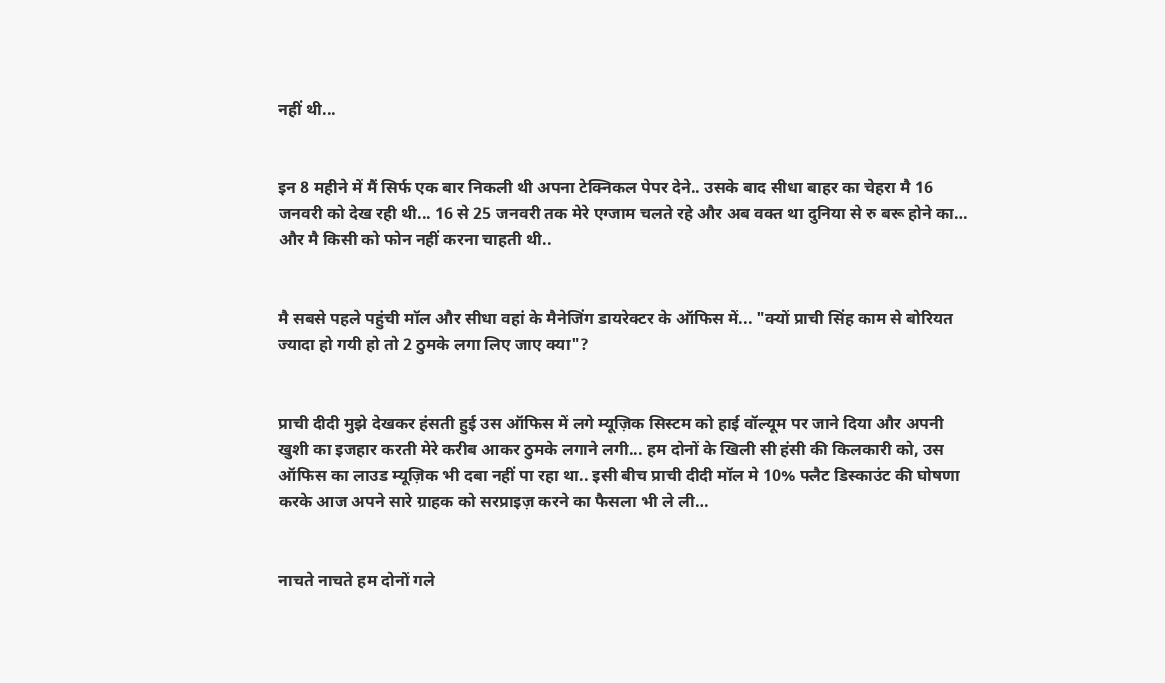नहीं थी...


इन 8 महीने में मैं सिर्फ एक बार निकली थी अपना टेक्निकल पेपर देने.. उसके बाद सीधा बाहर का चेहरा मै 16 जनवरी को देख रही थी... 16 से 25 जनवरी तक मेरे एग्जाम चलते रहे और अब वक्त था दुनिया से रु बरू होने का… और मै किसी को फोन नहीं करना चाहती थी..


मै सबसे पहले पहुंची मॉल और सीधा वहां के मैनेजिंग डायरेक्टर के ऑफिस में... "क्यों प्राची सिंह काम से बोरियत ज्यादा हो गयी हो तो 2 ठुमके लगा लिए जाए क्या"?


प्राची दीदी मुझे देखकर हंसती हुई उस ऑफिस में लगे म्यूज़िक सिस्टम को हाई वॉल्यूम पर जाने दिया और अपनी खुशी का इजहार करती मेरे करीब आकर ठुमके लगाने लगी... हम दोनों के खिली सी हंसी की किलकारी को, उस ऑफिस का लाउड म्यूज़िक भी दबा नहीं पा रहा था.. इसी बीच प्राची दीदी मॉल मे 10% फ्लैट डिस्काउंट की घोषणा करके आज अपने सारे ग्राहक को सरप्राइज़ करने का फैसला भी ले ली…


नाचते नाचते हम दोनों गले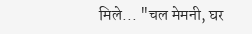मिले... "चल मेमनी, घर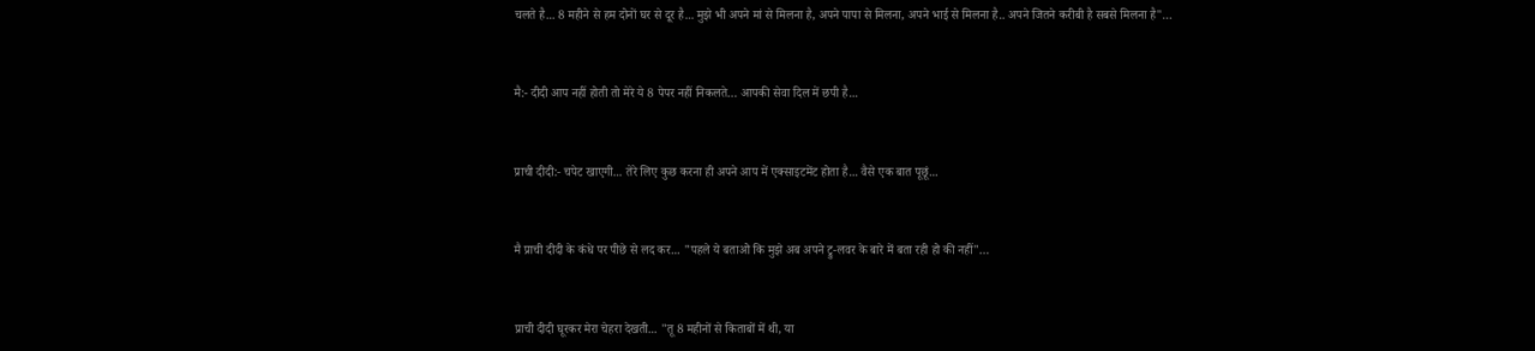चलते है... 8 महीने से हम दोनों घर से दूर है... मुझे भी अपने मां से मिलना है, अपने पापा से मिलना, अपने भाई से मिलना है.. अपने जितने करीबी है सबसे मिलना है"…


मै:- दीदी आप नहीं होती तो मेरे ये 8 पेपर नहीं निकलते… आपकी सेवा दिल में छपी है...


प्राची दीदी:- चपेट खाएगी... तेरे लिए कुछ करना ही अपने आप में एक्साइटमेंट होता है... वैसे एक बात पूछूं...


मै प्राची दीदी के कंधे पर पीछे से लद कर... "पहले ये बताओ कि मुझे अब अपने ट्रु-लवर के बारे में बता रही हो की नहीं"…


प्राची दीदी घूरकर मेरा चेहरा देखती... "तू 8 महीनों से किताबों में थी, या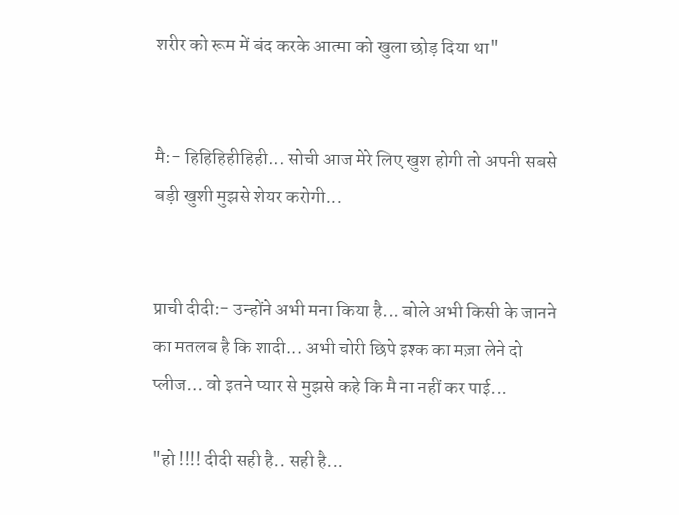शरीर को रूम में बंद करके आत्मा को खुला छोड़ दिया था"


मै:- हिहिहिहीहिही... सोची आज मेरे लिए खुश होगी तो अपनी सबसे बड़ी खुशी मुझसे शेयर करोगी...


प्राची दीदी:- उन्होंने अभी मना किया है... बोले अभी किसी के जानने का मतलब है कि शादी... अभी चोरी छिपे इश्क का मज़ा लेने दो प्लीज… वो इतने प्यार से मुझसे कहे कि मै ना नहीं कर पाई...

"हो !!!! दीदी सही है.. सही है...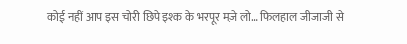कोई नहीं आप इस चोरी छिपे इश्क के भरपूर मज़े लो… फिलहाल जीजाजी से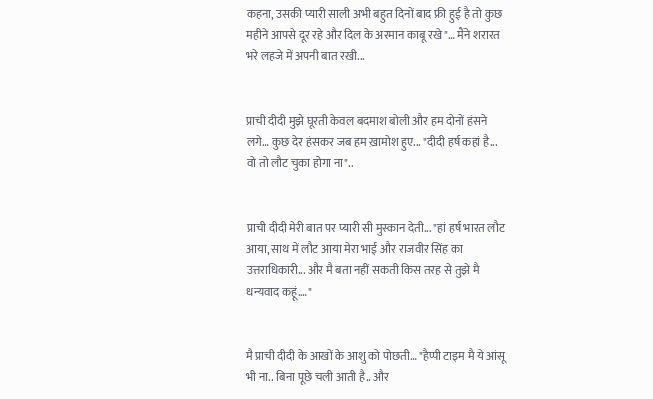कहना, उसकी प्यारी साली अभी बहुत दिनों बाद फ्री हुई है तो कुछ महीने आपसे दूर रहे और दिल के अरमान काबू रखे"… मैंने शरारत भरे लहजे में अपनी बात रखी...


प्राची दीदी मुझे घूरती केवल बदमाश बोली और हम दोनों हंसने लगे… कुछ देर हंसकर जब हम ख़ामोश हुए... "दीदी हर्ष कहां है... वो तो लौट चुका होगा ना"..


प्राची दीदी मेरी बात पर प्यारी सी मुस्कान देती... "हां हर्ष भारत लौट आया, साथ में लौट आया मेरा भाई और राजवीर सिंह का उत्तराधिकारी... और मै बता नहीं सकती किस तरह से तुझे मै धन्यवाद कहूं.…"


मै प्राची दीदी के आखों के आशु को पोछती… "हैप्पी टाइम मै ये आंसू भी ना.. बिना पूछे चली आती है.. और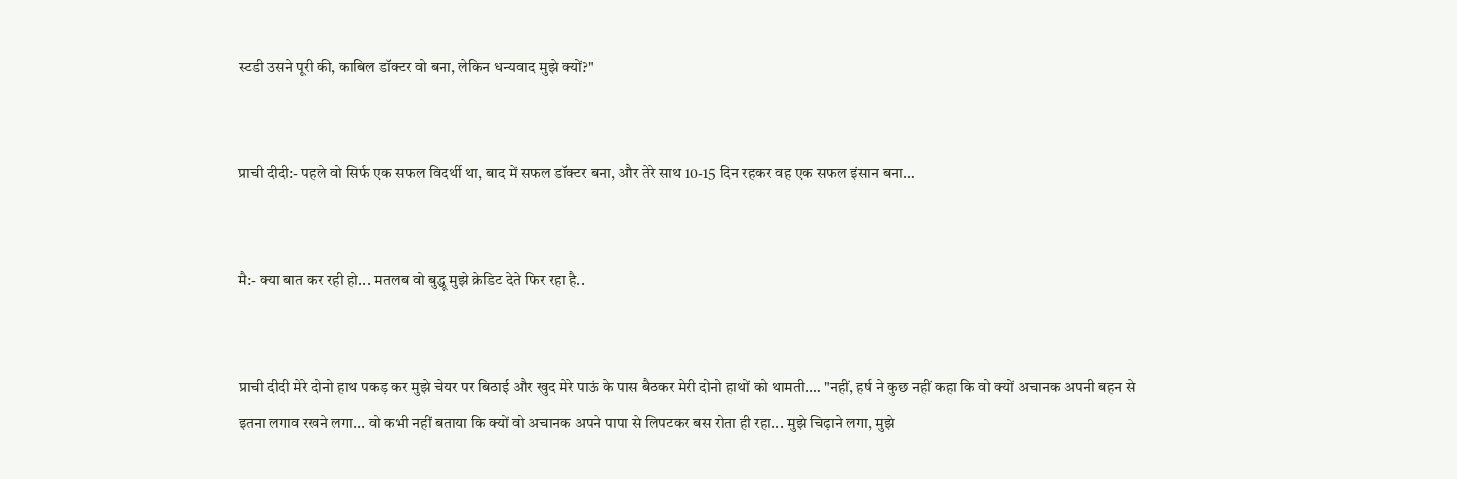स्टडी उसने पूरी की, काबिल डॉक्टर वो बना, लेकिन धन्यवाद मुझे क्यों?"


प्राची दीदी:- पहले वो सिर्फ एक सफल विदर्थी था, बाद में सफल डॉक्टर बना, और तेरे साथ 10-15 दिन रहकर वह एक सफल इंसान बना…


मै:- क्या बात कर रही हो... मतलब वो बुद्धू मुझे क्रेडिट देते फिर रहा है..


प्राची दीदी मेरे दोनो हाथ पकड़ कर मुझे चेयर पर बिठाई और खुद मेरे पाऊं के पास बैठकर मेरी दोनो हाथों को थामती.… "नहीं, हर्ष ने कुछ नहीं कहा कि वो क्यों अचानक अपनी बहन से इतना लगाव रखने लगा... वो कभी नहीं बताया कि क्यों वो अचानक अपने पापा से लिपटकर बस रोता ही रहा... मुझे चिढ़ाने लगा, मुझे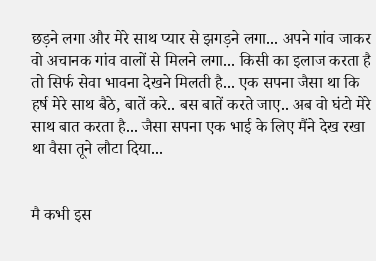छड़ने लगा और मेरे साथ प्यार से झगड़ने लगा... अपने गांव जाकर वो अचानक गांव वालों से मिलने लगा... किसी का इलाज करता है तो सिर्फ सेवा भावना देखने मिलती है... एक सपना जैसा था कि हर्ष मेरे साथ बैठे, बातें करे.. बस बातें करते जाए.. अब वो घंटो मेरे साथ बात करता है... जैसा सपना एक भाई के लिए मैंने देख रखा था वैसा तूने लौटा दिया...


मै कभी इस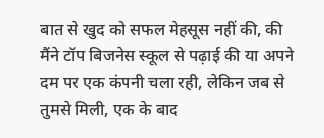बात से खुद को सफल मेहसूस नहीं की, की मैंने टॉप बिजनेस स्कूल से पढ़ाई की या अपने दम पर एक कंपनी चला रही, लेकिन जब से तुमसे मिली, एक के बाद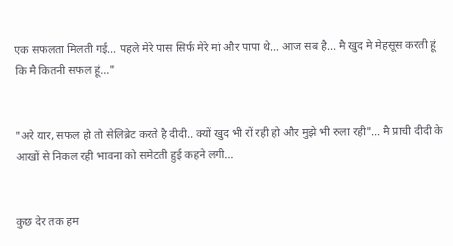एक सफलता मिलती गई... पहले मेरे पास सिर्फ मेरे मां और पापा थे… आज सब है... मै खुद मे मेहसूस करती हूं कि मै कितनी सफल हूं..."


"अरे यार, सफल हो तो सेलिब्रेट करते है दीदी.. क्यों खुद भी रों रही हो और मुझे भी रुला रही"… मै प्राची दीदी के आखों से निकल रही भावना को समेटती हुई कहने लगी...


कुछ देर तक हम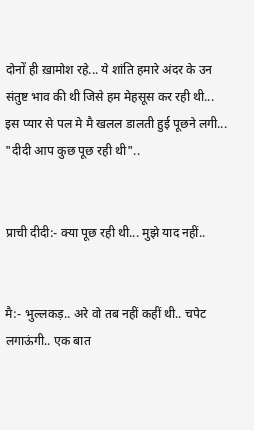दोनों ही ख़ामोश रहे... ये शांति हमारे अंदर के उन संतुष्ट भाव की थी जिसे हम मेहसूस कर रही थी... इस प्यार से पल मे मै खलल डालती हुई पूछने लगी... "दीदी आप कुछ पूछ रही थी"..


प्राची दीदी:- क्या पूछ रही थी... मुझे याद नहीं..


मै:- भुल्लकड़.. अरे वो तब नहीं कहीं थी.. चपेट लगाऊंगी.. एक बात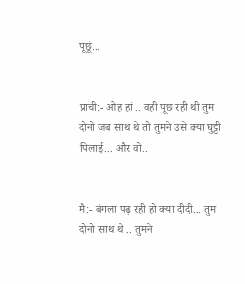पूछूं...


प्राची:- ओह हां .. वही पूछ रही थी तुम दोनो जब साथ थे तो तुमने उसे क्या घुट्टी पिलाई... और वो..


मै:- बंगला पढ़ रही हो क्या दीदी... तुम दोनो साथ थे .. तुमने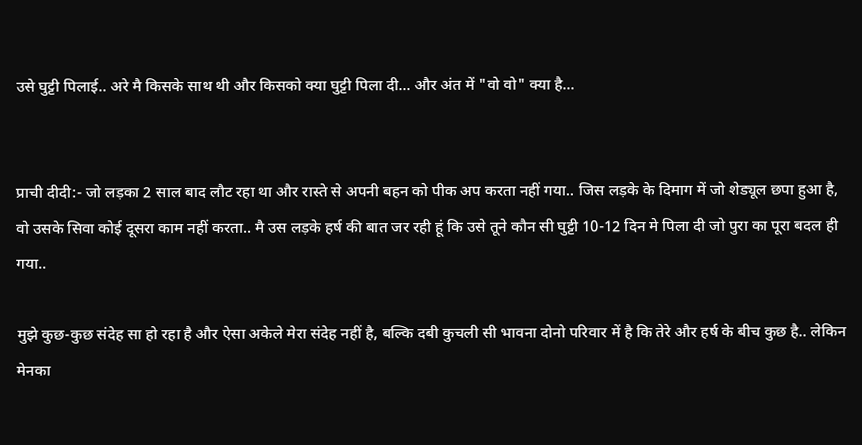उसे घुट्टी पिलाई.. अरे मै किसके साथ थी और किसको क्या घुट्टी पिला दी... और अंत में "वो वो" क्या है...


प्राची दीदी:- जो लड़का 2 साल बाद लौट रहा था और रास्ते से अपनी बहन को पीक अप करता नहीं गया.. जिस लड़के के दिमाग में जो शेड्यूल छपा हुआ है, वो उसके सिवा कोई दूसरा काम नहीं करता.. मै उस लड़के हर्ष की बात जर रही हूं कि उसे तूने कौन सी घुट्टी 10-12 दिन मे पिला दी जो पुरा का पूरा बदल ही गया..

मुझे कुछ-कुछ संदेह सा हो रहा है और ऐसा अकेले मेरा संदेह नहीं है, बल्कि दबी कुचली सी भावना दोनो परिवार में है कि तेरे और हर्ष के बीच कुछ है.. लेकिन मेनका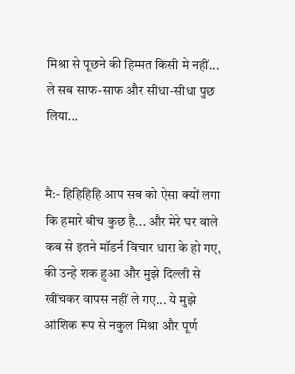मिश्रा से पूछने की हिम्मत किसी मे नहीं... ले सब साफ-साफ और सीधा-सीधा पुछ लिया...


मै:- हिहिहिहि आप सब को ऐसा क्यों लगा कि हमारे बीच कुछ है... और मेरे घर वाले कब से इतने मॉडर्न विचार धारा के हो गए, की उन्हे शक हुआ और मुझे दिल्ली से खींचकर वापस नहीं ले गए... ये मुझे आंशिक रूप से नकुल मिश्रा और पूर्ण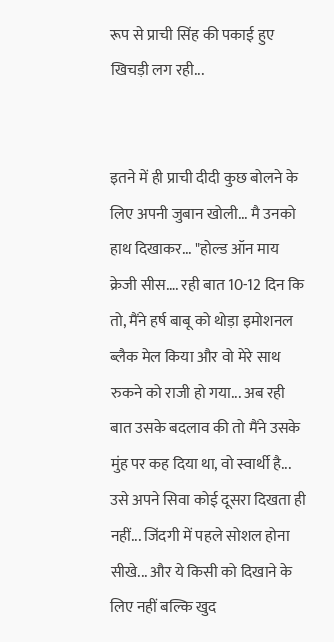रूप से प्राची सिंह की पकाई हुए खिचड़ी लग रही...


इतने में ही प्राची दीदी कुछ बोलने के लिए अपनी जुबान खोली... मै उनको हाथ दिखाकर... "होल्ड ऑन माय क्रेजी सीस…. रही बात 10-12 दिन कि तो, मैंने हर्ष बाबू को थोड़ा इमोशनल ब्लैक मेल किया और वो मेरे साथ रुकने को राजी हो गया... अब रही बात उसके बदलाव की तो मैंने उसके मुंह पर कह दिया था, वो स्वार्थी है... उसे अपने सिवा कोई दूसरा दिखता ही नहीं... जिंदगी में पहले सोशल होना सीखे... और ये किसी को दिखाने के लिए नहीं बल्कि खुद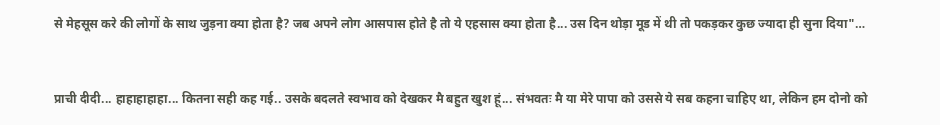से मेहसूस करे की लोगों के साथ जुड़ना क्या होता है? जब अपने लोग आसपास होते है तो ये एहसास क्या होता है... उस दिन थोड़ा मूड में थी तो पकड़कर कुछ ज्यादा ही सुना दिया"…


प्राची दीदी... हाहाहाहाहा... कितना सही कह गई.. उसके बदलते स्वभाव को देखकर मै बहुत खुश हूं... संभवतः मै या मेरे पापा को उससे ये सब कहना चाहिए था, लेकिन हम दोनो को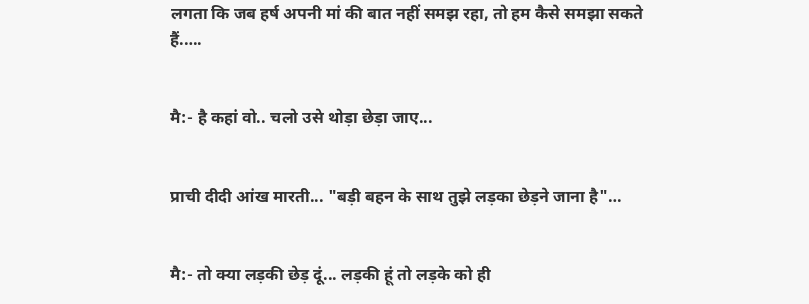लगता कि जब हर्ष अपनी मां की बात नहीं समझ रहा, तो हम कैसे समझा सकते हैं.….


मै:- है कहां वो.. चलो उसे थोड़ा छेड़ा जाए...


प्राची दीदी आंख मारती... "बड़ी बहन के साथ तुझे लड़का छेड़ने जाना है"…


मै:- तो क्या लड़की छेड़ दूं... लड़की हूं तो लड़के को ही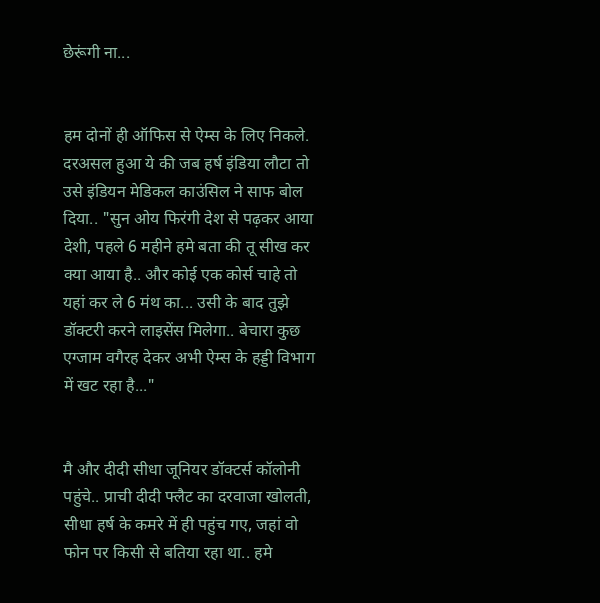छेरूंगी ना...


हम दोनों ही ऑफिस से ऐम्स के लिए निकले. दरअसल हुआ ये की जब हर्ष इंडिया लौटा तो उसे इंडियन मेडिकल काउंसिल ने साफ बोल दिया.. "सुन ओय फिरंगी देश से पढ़कर आया देशी, पहले 6 महीने हमे बता की तू सीख कर क्या आया है.. और कोई एक कोर्स चाहे तो यहां कर ले 6 मंथ का... उसी के बाद तुझे डॉक्टरी करने लाइसेंस मिलेगा.. बेचारा कुछ एग्जाम वगैरह देकर अभी ऐम्स के हड्डी विभाग में खट रहा है..."


मै और दीदी सीधा जूनियर डॉक्टर्स कॉलोनी पहुंचे.. प्राची दीदी फ्लैट का दरवाजा खोलती, सीधा हर्ष के कमरे में ही पहुंच गए, जहां वो फोन पर किसी से बतिया रहा था.. हमे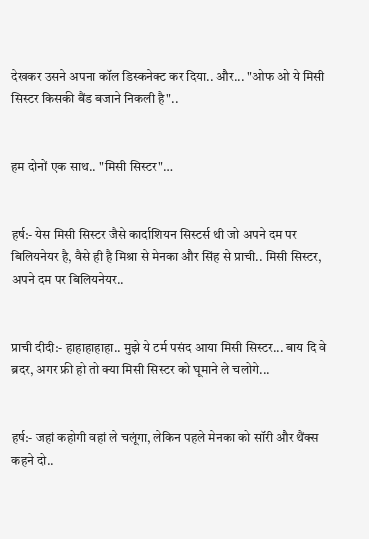देखकर उसने अपना कॉल डिस्कनेक्ट कर दिया.. और... "ओफ ओ ये मिसी सिस्टर किसकी बैंड बजाने निकली है"..


हम दोनों एक साथ.. "मिसी सिस्टर"…


हर्ष:- येस मिसी सिस्टर जैसे कार्दाशियन सिस्टर्स थी जो अपने दम पर बिलियनेयर है, वैसे ही है मिश्रा से मेनका और सिंह से प्राची.. मिसी सिस्टर, अपने दम पर बिलियनेयर..


प्राची दीदी:- हाहाहाहाहा.. मुझे ये टर्म पसंद आया मिसी सिस्टर... बाय दि वे ब्रदर, अगर फ्री हो तो क्या मिसी सिस्टर को घूमाने ले चलोगे...


हर्ष:- जहां कहोगी वहां ले चलूंगा, लेकिन पहले मेनका को सॉरी और थैंक्स कहने दो..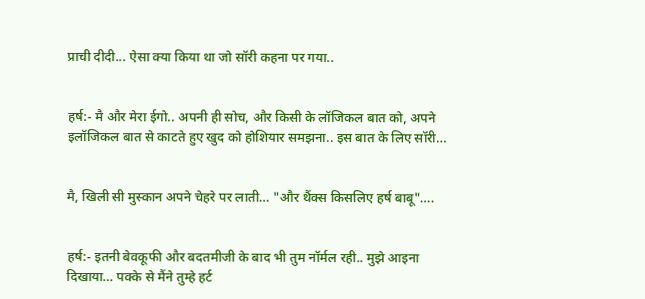प्राची दीदी... ऐसा क्या किया था जो सॉरी कहना पर गया..


हर्ष:- मै और मेरा ईगो.. अपनी ही सोच, और किसी के लॉजिकल बात को, अपने इलॉजिकल बात से काटते हुए खुद को होशियार समझना.. इस बात के लिए सॉरी…


मै, खिली सी मुस्कान अपने चेहरे पर लाती… "और थैंक्स किसलिए हर्ष बाबू"….


हर्ष:- इतनी बेवकूफी और बदतमीजी के बाद भी तुम नॉर्मल रही.. मुझे आइना दिखाया… पक्के से मैंने तुम्हे हर्ट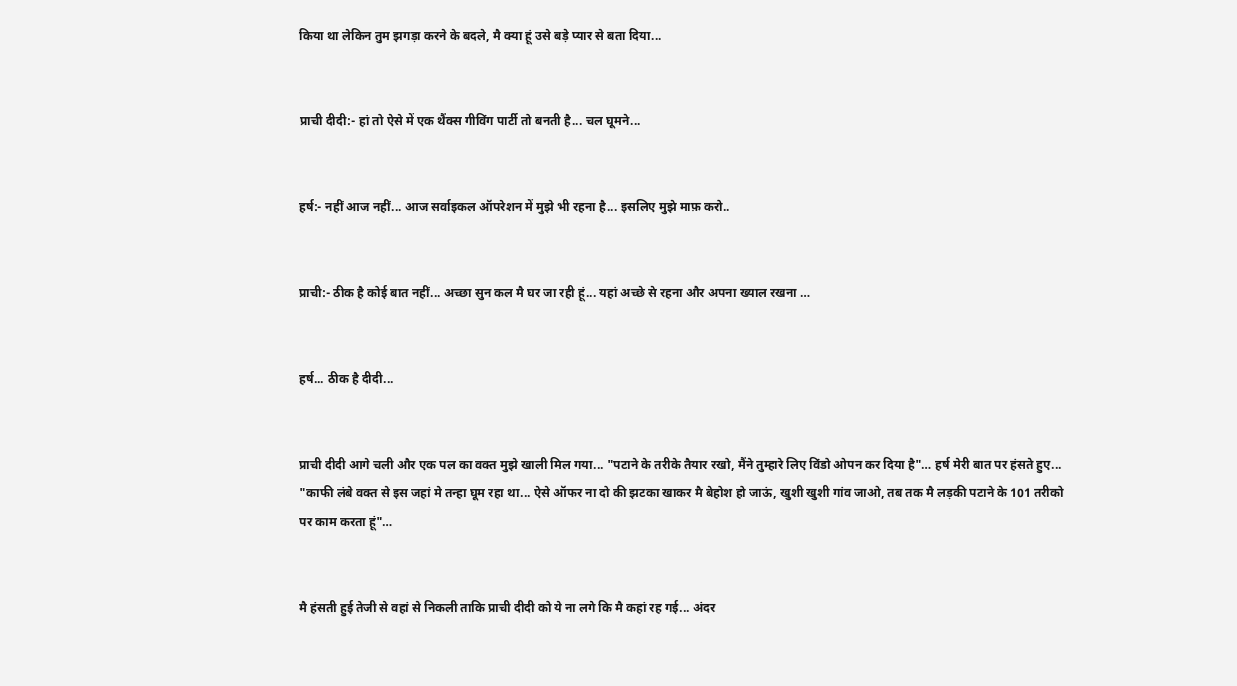किया था लेकिन तुम झगड़ा करने के बदले, मै क्या हूं उसे बड़े प्यार से बता दिया...


प्राची दीदी:- हां तो ऐसे में एक थैंक्स गीविंग पार्टी तो बनती है... चल घूमने...


हर्ष:- नहीं आज नहीं... आज सर्वाइकल ऑपरेशन में मुझे भी रहना है... इसलिए मुझे माफ़ करो..


प्राची:- ठीक है कोई बात नहीं... अच्छा सुन कल मै घर जा रही हूं... यहां अच्छे से रहना और अपना ख्याल रखना …


हर्ष... ठीक है दीदी...


प्राची दीदी आगे चली और एक पल का वक्त मुझे खाली मिल गया... "पटाने के तरीके तैयार रखो, मैंने तुम्हारे लिए विंडो ओपन कर दिया है"… हर्ष मेरी बात पर हंसते हुए... "काफी लंबे वक्त से इस जहां मे तन्हा घूम रहा था... ऐसे ऑफर ना दो की झटका खाकर मै बेहोश हो जाऊं, खुशी खुशी गांव जाओ, तब तक मै लड़की पटाने के 101 तरीको पर काम करता हूं"…


मै हंसती हुई तेजी से वहां से निकली ताकि प्राची दीदी को ये ना लगे कि मै कहां रह गई... अंदर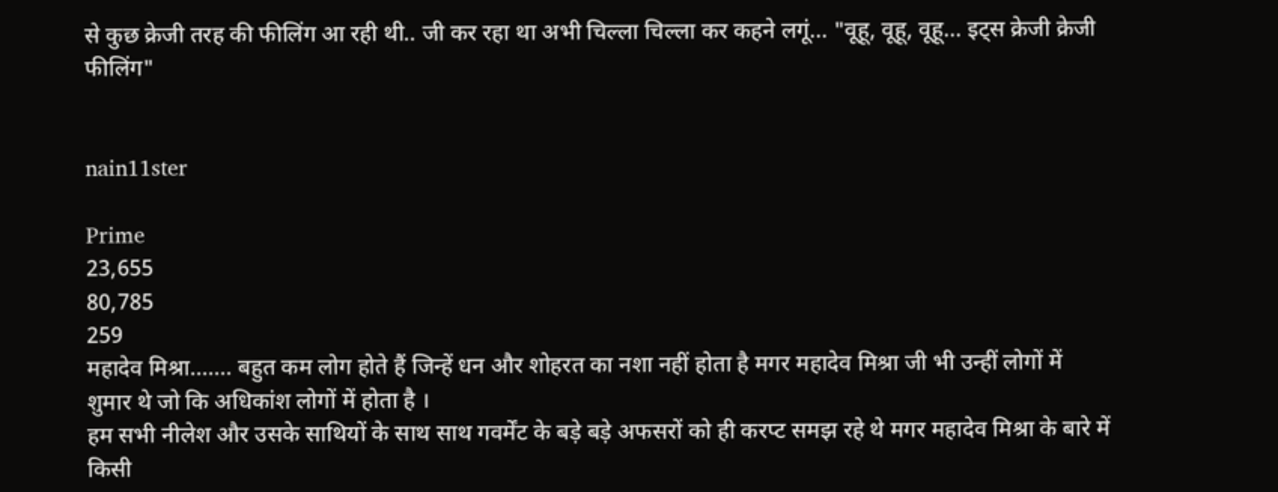से कुछ क्रेजी तरह की फीलिंग आ रही थी.. जी कर रहा था अभी चिल्ला चिल्ला कर कहने लगूं... "वूहू, वूहू, वूहू... इट्स क्रेजी क्रेजी फीलिंग"


nain11ster

Prime
23,655
80,785
259
महादेव मिश्रा....... बहुत कम लोग होते हैं जिन्हें धन और शोहरत का नशा नहीं होता है मगर महादेव मिश्रा जी भी उन्हीं लोगों में शुमार थे जो कि अधिकांश लोगों में होता है ।
हम सभी नीलेश और उसके साथियों के साथ साथ गवर्मेंट के बड़े बड़े अफसरों को ही करप्ट समझ रहे थे मगर महादेव मिश्रा के बारे में किसी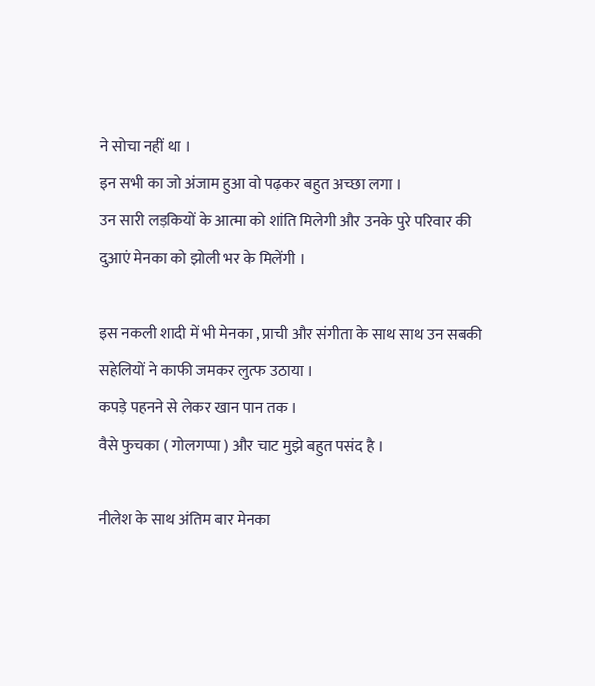ने सोचा नहीं था ।
इन सभी का जो अंजाम हुआ वो पढ़कर बहुत अच्छा लगा ।
उन सारी लड़कियों के आत्मा को शांति मिलेगी और उनके पुरे परिवार की दुआएं मेनका को झोली भर के मिलेंगी ।

इस नकली शादी में भी मेनका , प्राची और संगीता के साथ साथ उन सबकी सहेलियों ने काफी जमकर लुत्फ उठाया ।
कपड़े पहनने से लेकर खान पान तक ।
वैसे फुचका ( गोलगप्पा ) और चाट मुझे बहुत पसंद है ।

नीलेश के साथ अंतिम बार मेनका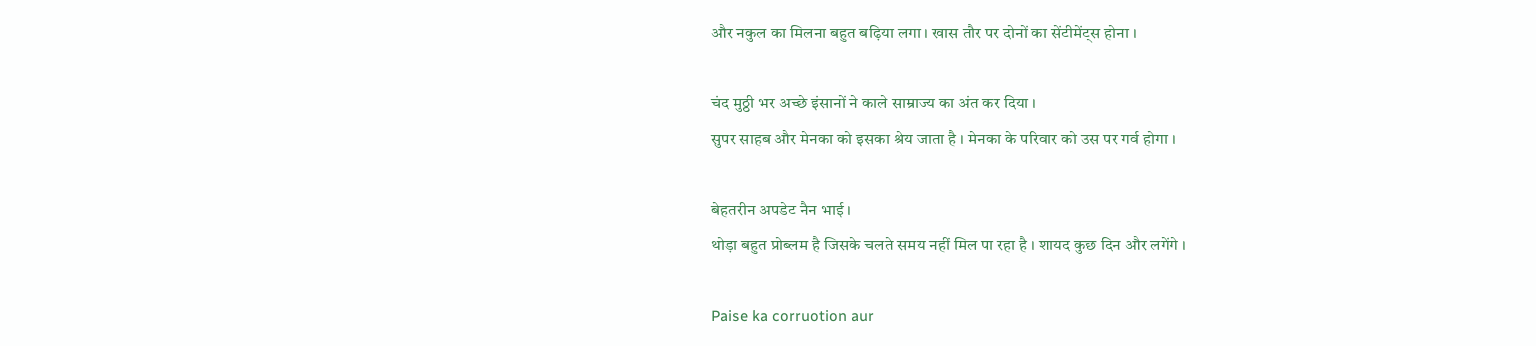और नकुल का मिलना बहुत बढ़िया लगा । खास तौर पर दोनों का सेंटीमेंट्स होना ।

चंद मुठ्ठी भर अच्छे इंसानों ने काले साम्राज्य का अंत कर दिया ।
सुपर साहब और मेनका को इसका श्रेय जाता है । मेनका के परिवार को उस पर गर्व होगा ।

बेहतरीन अपडेट नैन भाई ।
थोड़ा बहुत प्रोब्लम है जिसके चलते समय नहीं मिल पा रहा है । शायद कुछ दिन और लगेंगे ।

Paise ka corruotion aur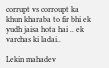corrupt vs corroupt ka khun kharaba to fir bhi ek yudh jaisa hota hai .. ek varchas ki ladai..

Lekin mahadev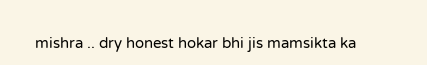mishra .. dry honest hokar bhi jis mamsikta ka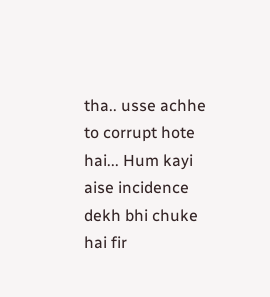tha.. usse achhe to corrupt hote hai... Hum kayi aise incidence dekh bhi chuke hai fir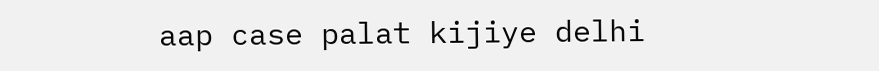aap case palat kijiye delhi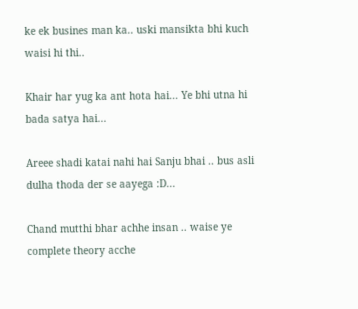ke ek busines man ka.. uski mansikta bhi kuch waisi hi thi..

Khair har yug ka ant hota hai... Ye bhi utna hi bada satya hai...

Areee shadi katai nahi hai Sanju bhai .. bus asli dulha thoda der se aayega :D...

Chand mutthi bhar achhe insan .. waise ye complete theory acche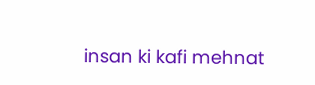insan ki kafi mehnat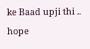ke Baad upji thi .. hope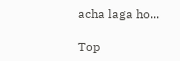acha laga ho...

Top